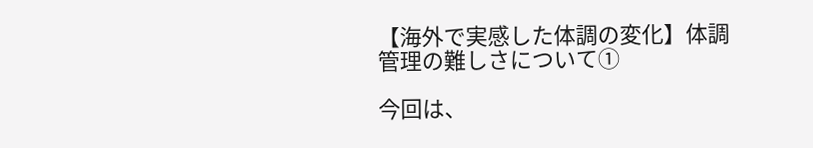【海外で実感した体調の変化】体調管理の難しさについて①

今回は、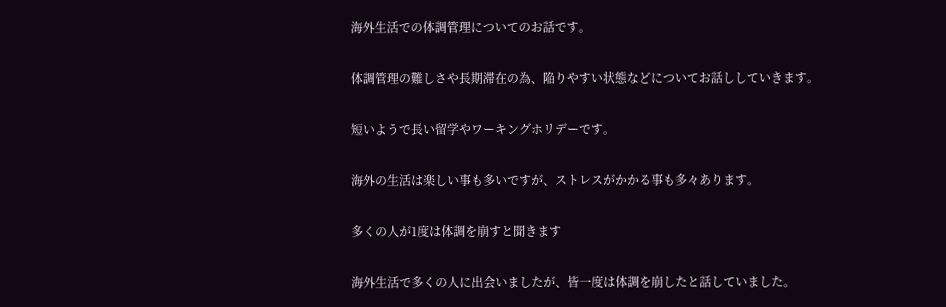海外生活での体調管理についてのお話です。

体調管理の難しさや長期滞在の為、陥りやすい状態などについてお話ししていきます。

短いようで長い留学やワーキングホリデーです。

海外の生活は楽しい事も多いですが、ストレスがかかる事も多々あります。

多くの人が1度は体調を崩すと聞きます

海外生活で多くの人に出会いましたが、皆一度は体調を崩したと話していました。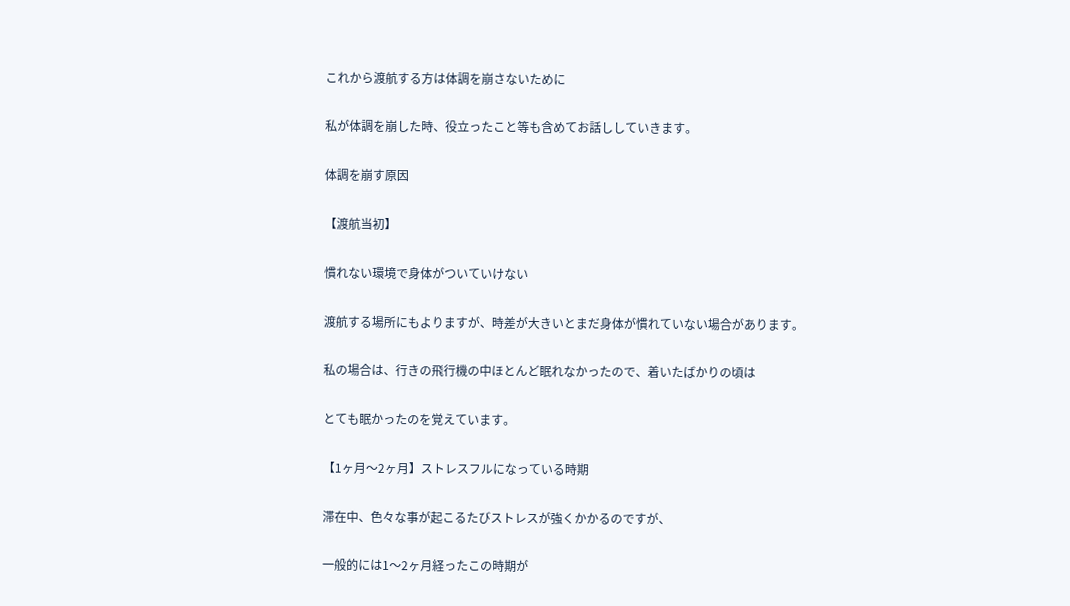これから渡航する方は体調を崩さないために

私が体調を崩した時、役立ったこと等も含めてお話ししていきます。

体調を崩す原因

【渡航当初】

慣れない環境で身体がついていけない

渡航する場所にもよりますが、時差が大きいとまだ身体が慣れていない場合があります。

私の場合は、行きの飛行機の中ほとんど眠れなかったので、着いたばかりの頃は

とても眠かったのを覚えています。

【1ヶ月〜2ヶ月】ストレスフルになっている時期

滞在中、色々な事が起こるたびストレスが強くかかるのですが、

一般的には1〜2ヶ月経ったこの時期が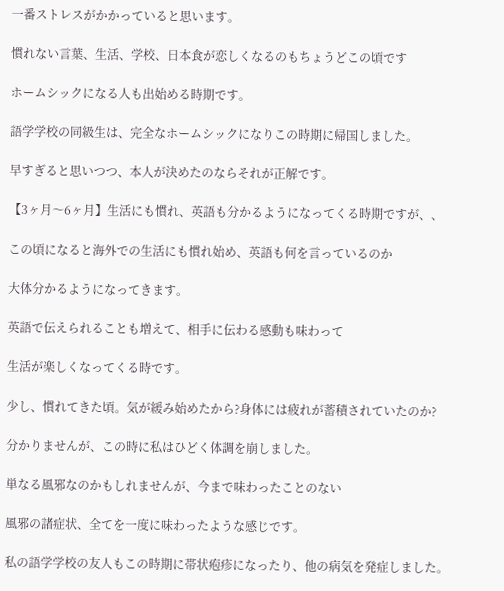一番ストレスがかかっていると思います。

慣れない言葉、生活、学校、日本食が恋しくなるのもちょうどこの頃です

ホームシックになる人も出始める時期です。

語学学校の同級生は、完全なホームシックになりこの時期に帰国しました。

早すぎると思いつつ、本人が決めたのならそれが正解です。

【3ヶ月〜6ヶ月】生活にも慣れ、英語も分かるようになってくる時期ですが、、

この頃になると海外での生活にも慣れ始め、英語も何を言っているのか

大体分かるようになってきます。

英語で伝えられることも増えて、相手に伝わる感動も味わって

生活が楽しくなってくる時です。

少し、慣れてきた頃。気が緩み始めたから?身体には疲れが蓄積されていたのか?

分かりませんが、この時に私はひどく体調を崩しました。

単なる風邪なのかもしれませんが、今まで味わったことのない

風邪の諸症状、全てを一度に味わったような感じです。

私の語学学校の友人もこの時期に帯状疱疹になったり、他の病気を発症しました。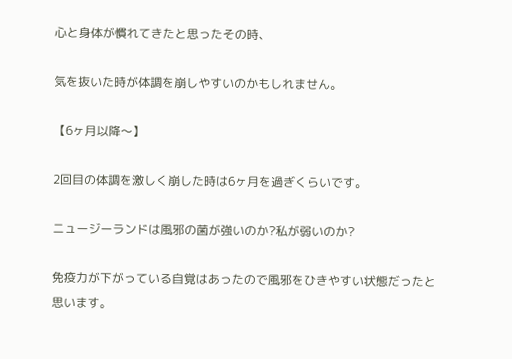心と身体が慣れてきたと思ったその時、

気を抜いた時が体調を崩しやすいのかもしれません。

【6ヶ月以降〜】

2回目の体調を激しく崩した時は6ヶ月を過ぎくらいです。

ニュージーランドは風邪の菌が強いのか?私が弱いのか?

免疫力が下がっている自覚はあったので風邪をひきやすい状態だったと思います。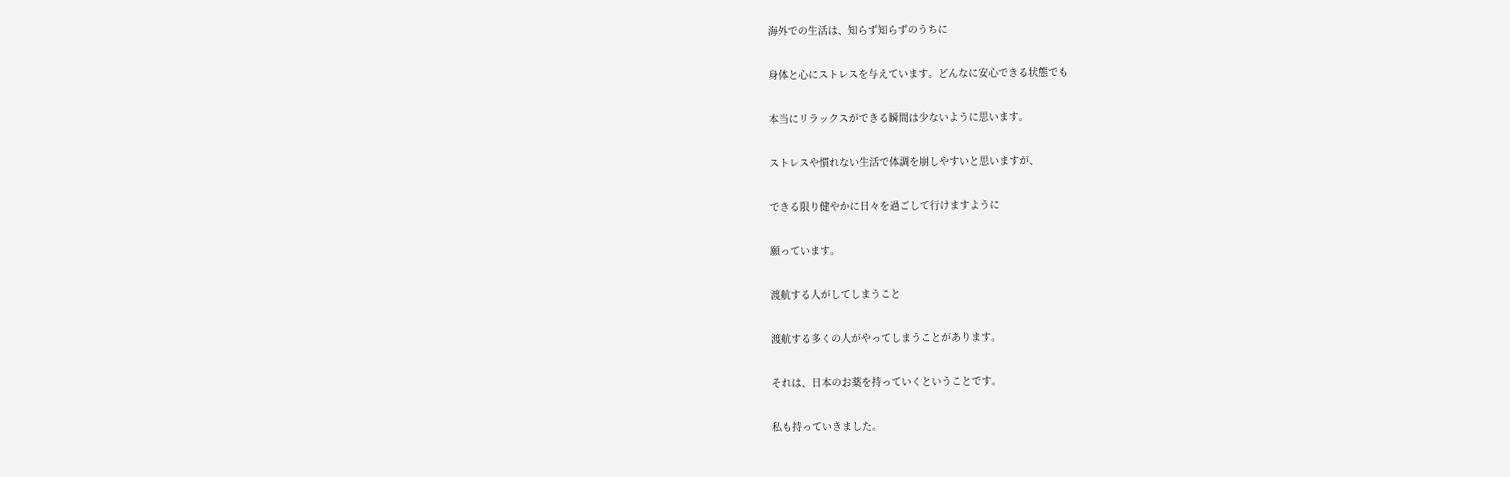海外での生活は、知らず知らずのうちに

身体と心にストレスを与えています。どんなに安心できる状態でも

本当にリラックスができる瞬間は少ないように思います。

ストレスや慣れない生活で体調を崩しやすいと思いますが、

できる限り健やかに日々を過ごして行けますように

願っています。

渡航する人がしてしまうこと

渡航する多くの人がやってしまうことがあります。

それは、日本のお薬を持っていくということです。

私も持っていきました。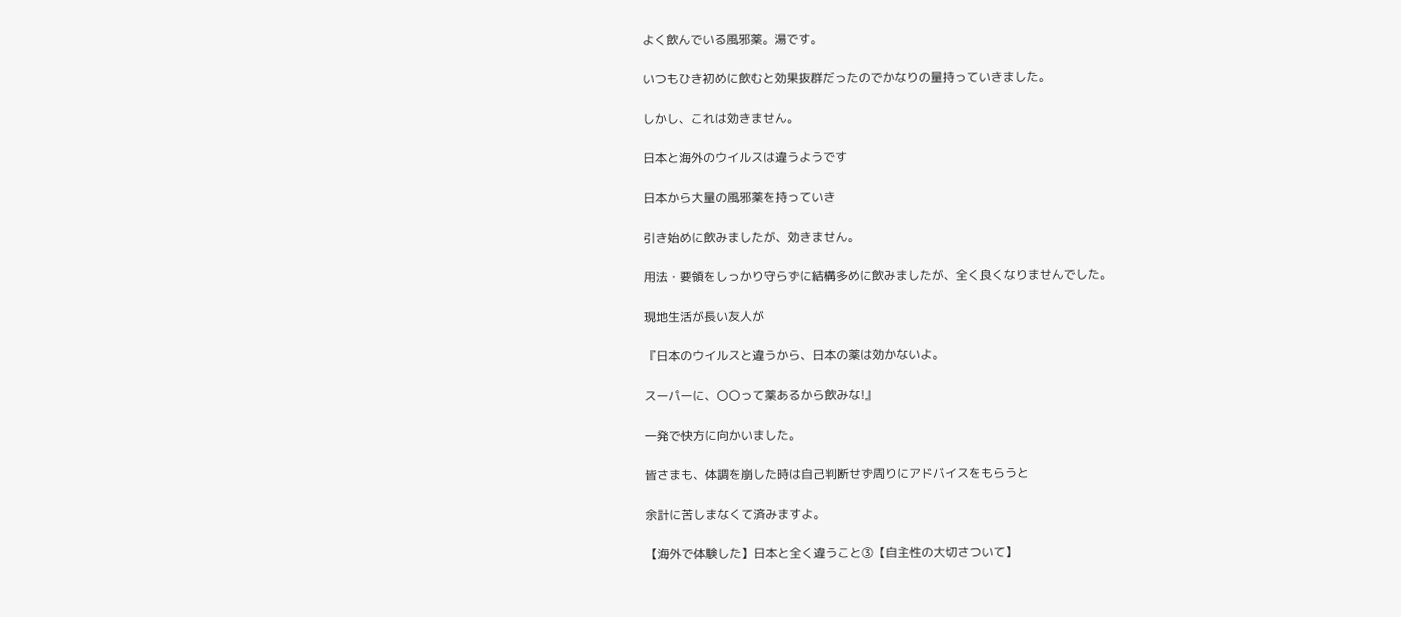よく飲んでいる風邪薬。湯です。

いつもひき初めに飲むと効果抜群だったのでかなりの量持っていきました。

しかし、これは効きません。

日本と海外のウイルスは違うようです

日本から大量の風邪薬を持っていき

引き始めに飲みましたが、効きません。

用法・要領をしっかり守らずに結構多めに飲みましたが、全く良くなりませんでした。

現地生活が長い友人が

『日本のウイルスと違うから、日本の薬は効かないよ。

スーパーに、〇〇って薬あるから飲みな!』

一発で快方に向かいました。

皆さまも、体調を崩した時は自己判断せず周りにアドバイスをもらうと

余計に苦しまなくて済みますよ。

【海外で体験した】日本と全く違うこと③【自主性の大切さついて】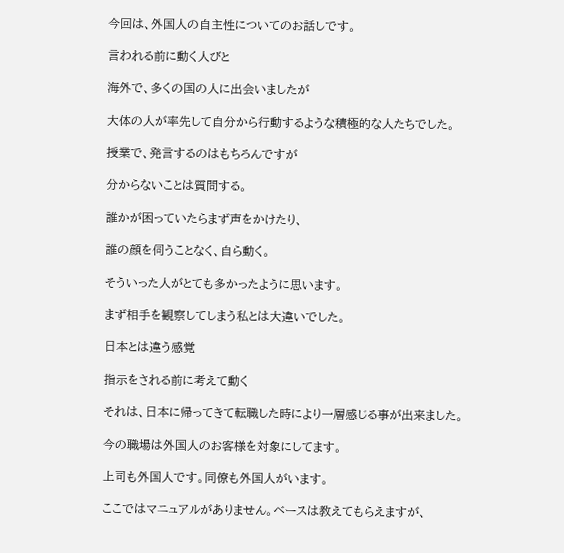今回は、外国人の自主性についてのお話しです。

言われる前に動く人びと

海外で、多くの国の人に出会いましたが

大体の人が率先して自分から行動するような積極的な人たちでした。

授業で、発言するのはもちろんですが

分からないことは質問する。

誰かが困っていたらまず声をかけたり、

誰の顔を伺うことなく、自ら動く。

そういった人がとても多かったように思います。

まず相手を観察してしまう私とは大違いでした。

日本とは違う感覚

指示をされる前に考えて動く

それは、日本に帰ってきて転職した時により一層感じる事が出来ました。

今の職場は外国人のお客様を対象にしてます。

上司も外国人です。同僚も外国人がいます。

ここではマニュアルがありません。ベースは教えてもらえますが、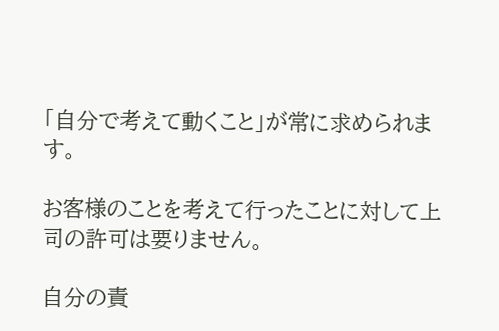「自分で考えて動くこと」が常に求められます。

お客様のことを考えて行ったことに対して上司の許可は要りません。

自分の責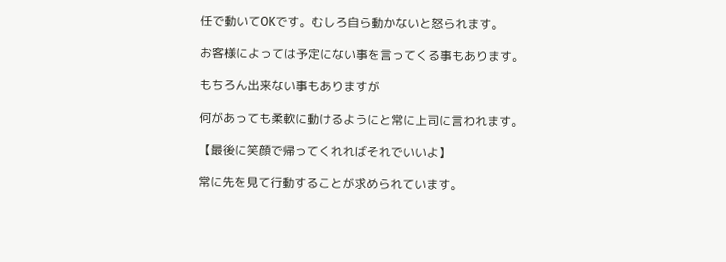任で動いてOKです。むしろ自ら動かないと怒られます。

お客様によっては予定にない事を言ってくる事もあります。

もちろん出来ない事もありますが

何があっても柔軟に動けるようにと常に上司に言われます。

【最後に笑顔で帰ってくれればそれでいいよ】

常に先を見て行動することが求められています。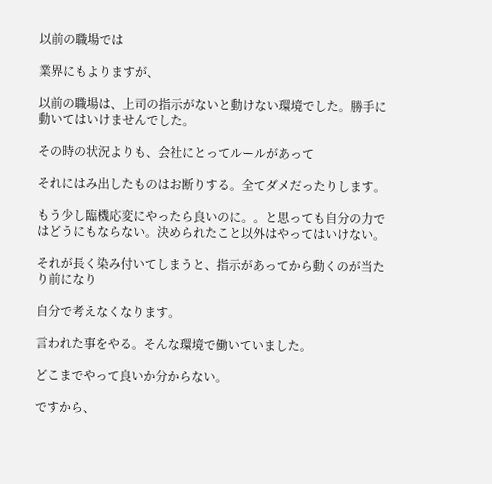以前の職場では

業界にもよりますが、

以前の職場は、上司の指示がないと動けない環境でした。勝手に動いてはいけませんでした。

その時の状況よりも、会社にとってルールがあって

それにはみ出したものはお断りする。全てダメだったりします。

もう少し臨機応変にやったら良いのに。。と思っても自分の力ではどうにもならない。決められたこと以外はやってはいけない。

それが長く染み付いてしまうと、指示があってから動くのが当たり前になり

自分で考えなくなります。

言われた事をやる。そんな環境で働いていました。

どこまでやって良いか分からない。

ですから、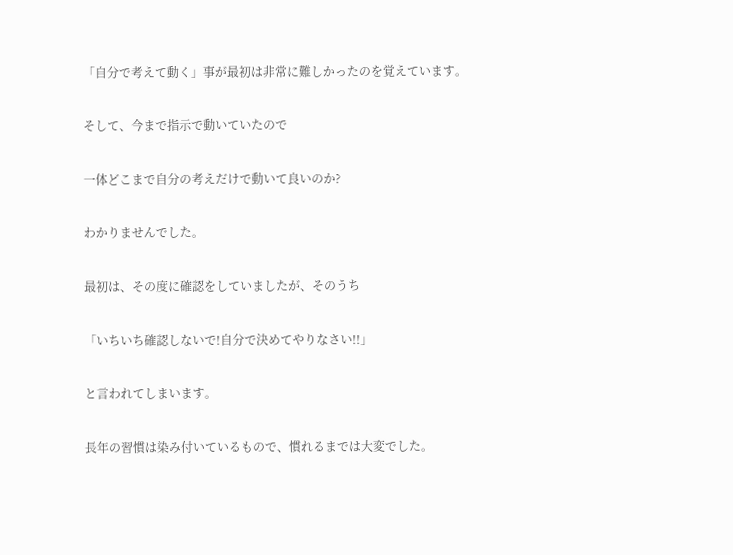「自分で考えて動く」事が最初は非常に難しかったのを覚えています。

そして、今まで指示で動いていたので

一体どこまで自分の考えだけで動いて良いのか?

わかりませんでした。

最初は、その度に確認をしていましたが、そのうち

「いちいち確認しないで!自分で決めてやりなさい!!」

と言われてしまいます。

長年の習慣は染み付いているもので、慣れるまでは大変でした。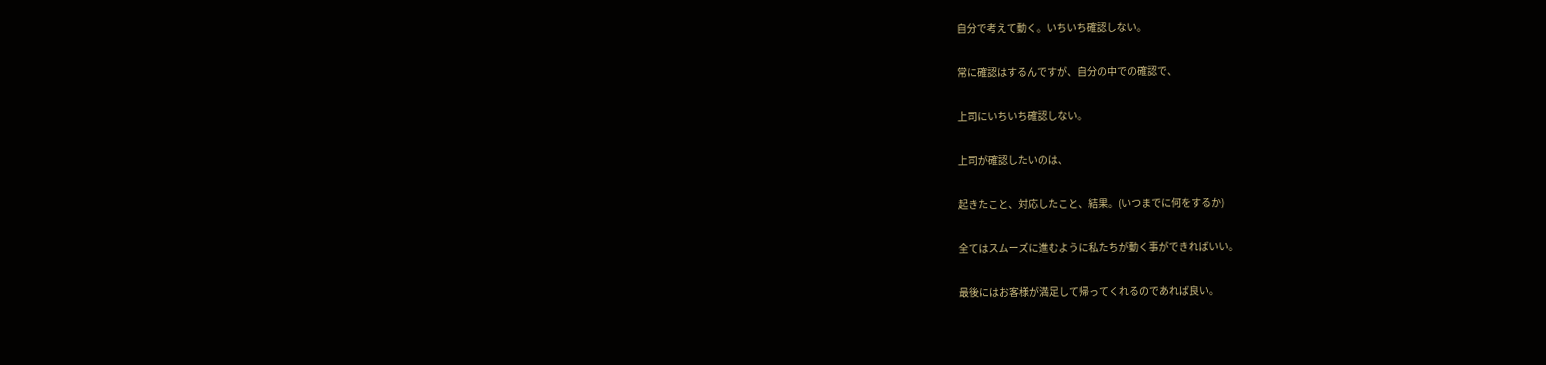自分で考えて動く。いちいち確認しない。

常に確認はするんですが、自分の中での確認で、

上司にいちいち確認しない。

上司が確認したいのは、

起きたこと、対応したこと、結果。(いつまでに何をするか)

全てはスムーズに進むように私たちが動く事ができればいい。

最後にはお客様が満足して帰ってくれるのであれば良い。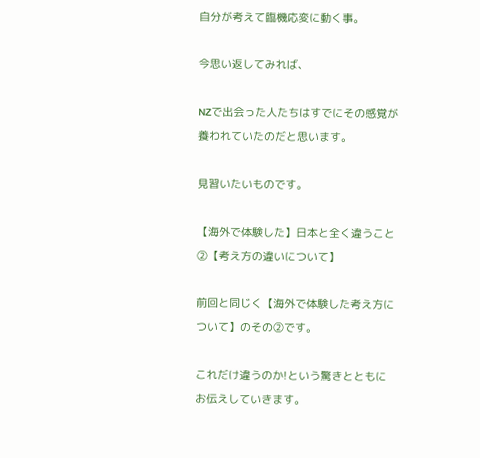自分が考えて臨機応変に動く事。

今思い返してみれば、

NZで出会った人たちはすでにその感覚が養われていたのだと思います。

見習いたいものです。

【海外で体験した】日本と全く違うこと②【考え方の違いについて】

前回と同じく【海外で体験した考え方について】のその②です。

これだけ違うのか!という驚きとともにお伝えしていきます。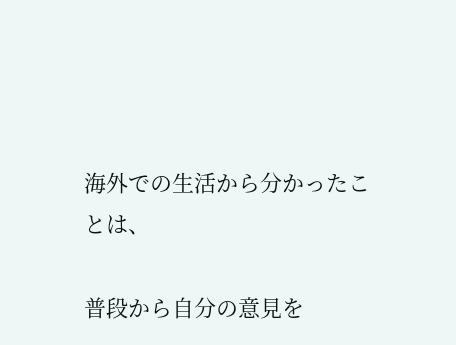海外での生活から分かったことは、

普段から自分の意見を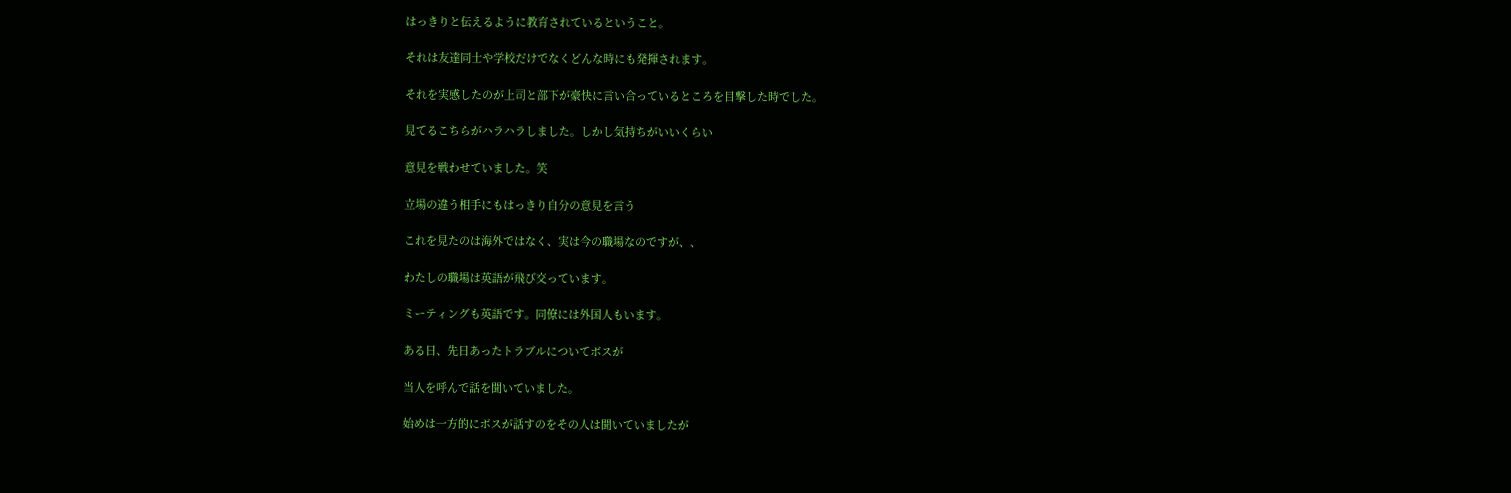はっきりと伝えるように教育されているということ。

それは友達同士や学校だけでなくどんな時にも発揮されます。

それを実感したのが上司と部下が豪快に言い合っているところを目撃した時でした。

見てるこちらがハラハラしました。しかし気持ちがいいくらい

意見を戦わせていました。笑

立場の違う相手にもはっきり自分の意見を言う

これを見たのは海外ではなく、実は今の職場なのですが、、

わたしの職場は英語が飛び交っています。

ミーティングも英語です。同僚には外国人もいます。

ある日、先日あったトラブルについてボスが

当人を呼んで話を聞いていました。

始めは一方的にボスが話すのをその人は聞いていましたが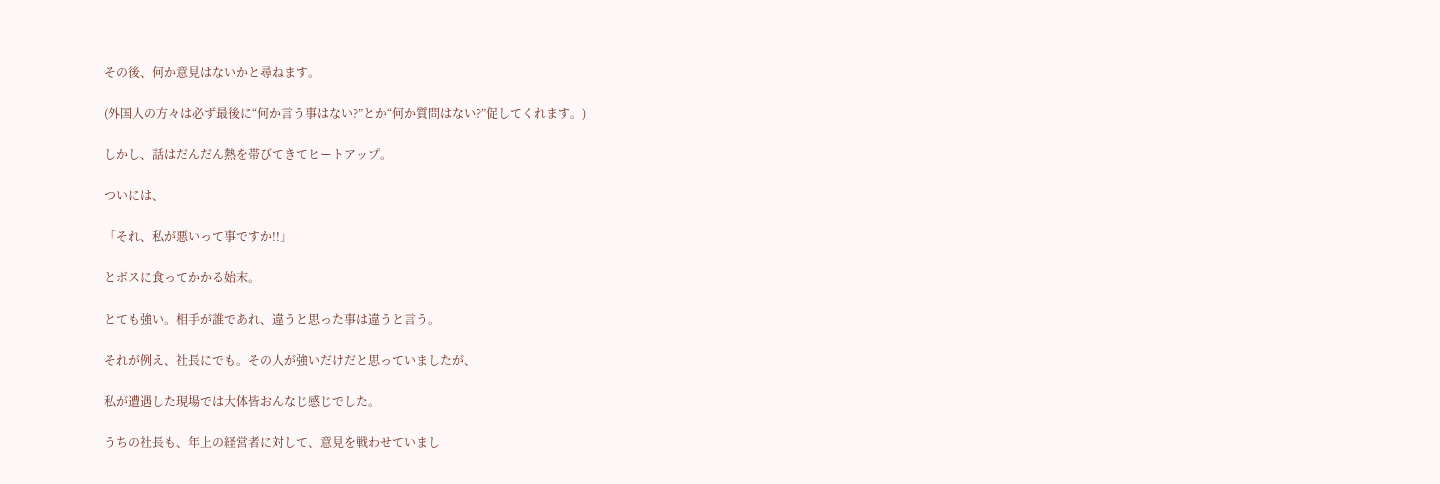その後、何か意見はないかと尋ねます。

(外国人の方々は必ず最後に“何か言う事はない?”とか“何か質問はない?”促してくれます。)

しかし、話はだんだん熱を帯びてきてヒートアップ。

ついには、

「それ、私が悪いって事ですか!!」

とボスに食ってかかる始末。

とても強い。相手が誰であれ、違うと思った事は違うと言う。

それが例え、社長にでも。その人が強いだけだと思っていましたが、

私が遭遇した現場では大体皆おんなじ感じでした。

うちの社長も、年上の経営者に対して、意見を戦わせていまし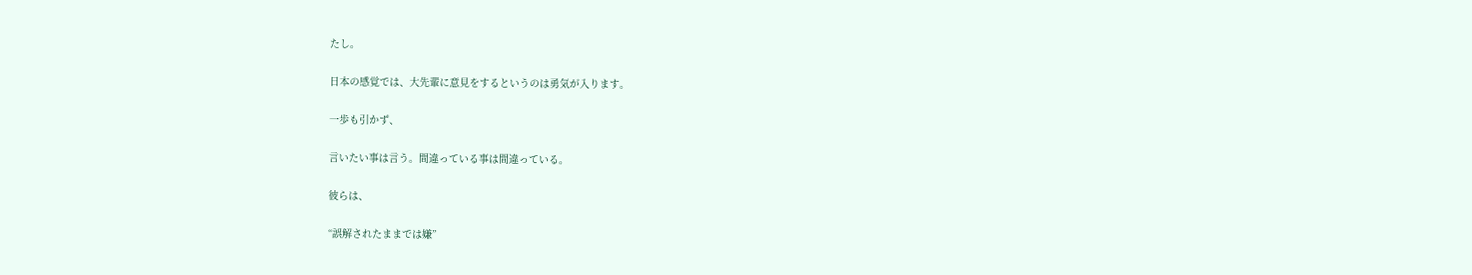たし。

日本の感覚では、大先輩に意見をするというのは勇気が入ります。

一歩も引かず、

言いたい事は言う。間違っている事は間違っている。

彼らは、

“誤解されたままでは嫌”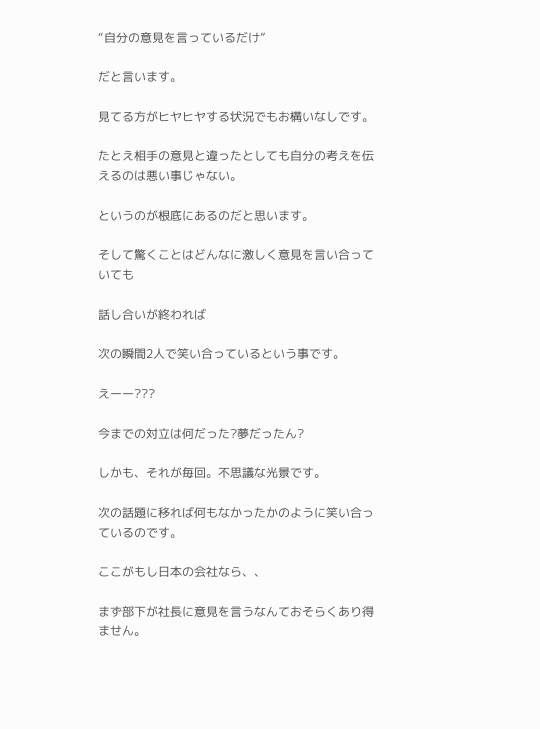“自分の意見を言っているだけ”

だと言います。

見てる方がヒヤヒヤする状況でもお構いなしです。

たとえ相手の意見と違ったとしても自分の考えを伝えるのは悪い事じゃない。

というのが根底にあるのだと思います。

そして驚くことはどんなに激しく意見を言い合っていても

話し合いが終われば

次の瞬間2人で笑い合っているという事です。

えーー???

今までの対立は何だった?夢だったん?

しかも、それが毎回。不思議な光景です。

次の話題に移れば何もなかったかのように笑い合っているのです。

ここがもし日本の会社なら、、

まず部下が社長に意見を言うなんておそらくあり得ません。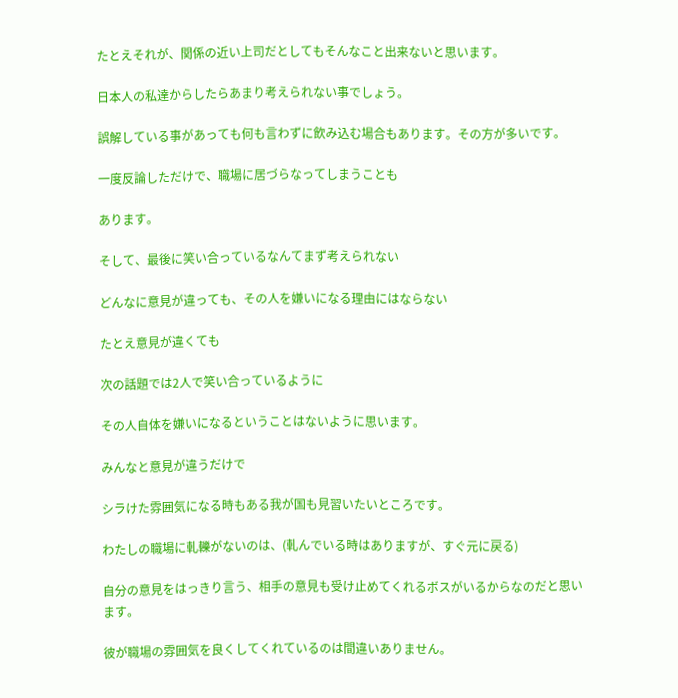たとえそれが、関係の近い上司だとしてもそんなこと出来ないと思います。

日本人の私達からしたらあまり考えられない事でしょう。

誤解している事があっても何も言わずに飲み込む場合もあります。その方が多いです。

一度反論しただけで、職場に居づらなってしまうことも

あります。

そして、最後に笑い合っているなんてまず考えられない

どんなに意見が違っても、その人を嫌いになる理由にはならない

たとえ意見が違くても

次の話題では2人で笑い合っているように

その人自体を嫌いになるということはないように思います。

みんなと意見が違うだけで

シラけた雰囲気になる時もある我が国も見習いたいところです。

わたしの職場に軋轢がないのは、(軋んでいる時はありますが、すぐ元に戻る)

自分の意見をはっきり言う、相手の意見も受け止めてくれるボスがいるからなのだと思います。

彼が職場の雰囲気を良くしてくれているのは間違いありません。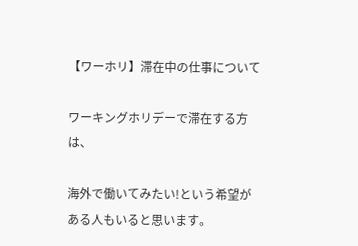【ワーホリ】滞在中の仕事について

ワーキングホリデーで滞在する方は、

海外で働いてみたい!という希望がある人もいると思います。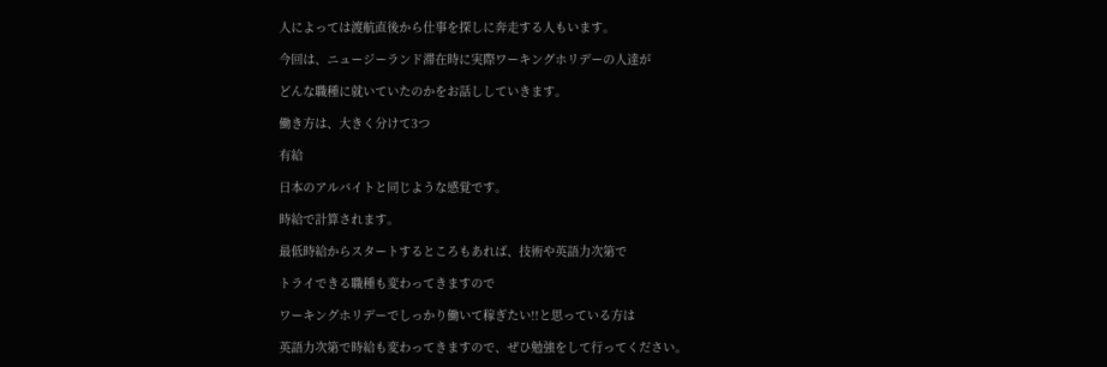人によっては渡航直後から仕事を探しに奔走する人もいます。

今回は、ニュージーランド滞在時に実際ワーキングホリデーの人達が

どんな職種に就いていたのかをお話ししていきます。

働き方は、大きく分けて3つ

有給

日本のアルバイトと同じような感覚です。

時給で計算されます。

最低時給からスタートするところもあれば、技術や英語力次第で

トライできる職種も変わってきますので

ワーキングホリデーでしっかり働いて稼ぎたい!!と思っている方は

英語力次第で時給も変わってきますので、ぜひ勉強をして行ってください。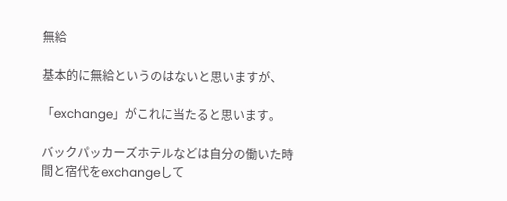無給

基本的に無給というのはないと思いますが、

「exchange」がこれに当たると思います。

バックパッカーズホテルなどは自分の働いた時間と宿代をexchangeして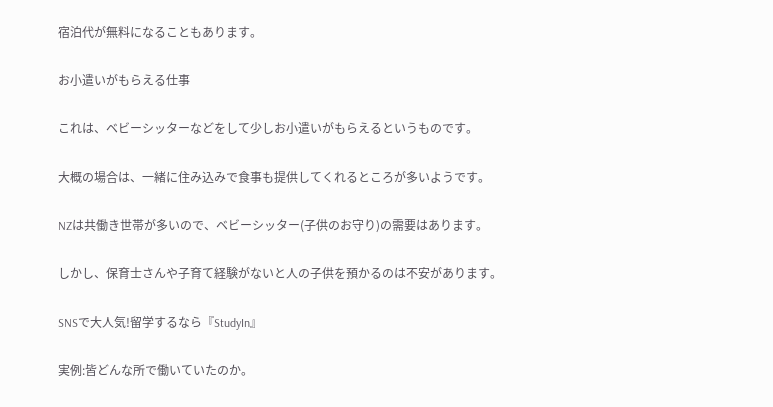宿泊代が無料になることもあります。

お小遣いがもらえる仕事

これは、ベビーシッターなどをして少しお小遣いがもらえるというものです。

大概の場合は、一緒に住み込みで食事も提供してくれるところが多いようです。

NZは共働き世帯が多いので、ベビーシッター(子供のお守り)の需要はあります。

しかし、保育士さんや子育て経験がないと人の子供を預かるのは不安があります。

SNSで大人気!留学するなら『StudyIn』

実例:皆どんな所で働いていたのか。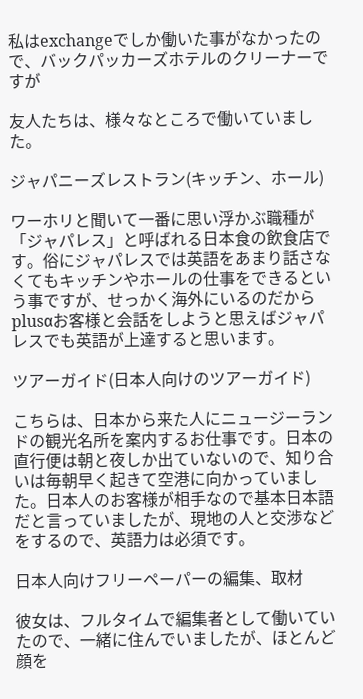私はexchangeでしか働いた事がなかったので、バックパッカーズホテルのクリーナーですが

友人たちは、様々なところで働いていました。

ジャパニーズレストラン(キッチン、ホール)

ワーホリと聞いて一番に思い浮かぶ職種が「ジャパレス」と呼ばれる日本食の飲食店です。俗にジャパレスでは英語をあまり話さなくてもキッチンやホールの仕事をできるという事ですが、せっかく海外にいるのだからplusαお客様と会話をしようと思えばジャパレスでも英語が上達すると思います。

ツアーガイド(日本人向けのツアーガイド)

こちらは、日本から来た人にニュージーランドの観光名所を案内するお仕事です。日本の直行便は朝と夜しか出ていないので、知り合いは毎朝早く起きて空港に向かっていました。日本人のお客様が相手なので基本日本語だと言っていましたが、現地の人と交渉などをするので、英語力は必須です。

日本人向けフリーペーパーの編集、取材

彼女は、フルタイムで編集者として働いていたので、一緒に住んでいましたが、ほとんど顔を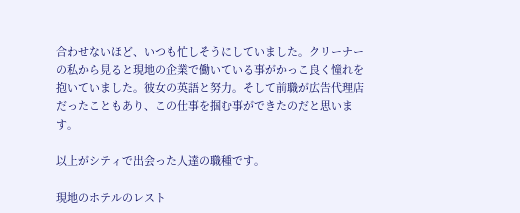合わせないほど、いつも忙しそうにしていました。クリーナーの私から見ると現地の企業で働いている事がかっこ良く憧れを抱いていました。彼女の英語と努力。そして前職が広告代理店だったこともあり、この仕事を掴む事ができたのだと思います。

以上がシティで出会った人達の職種です。

現地のホテルのレスト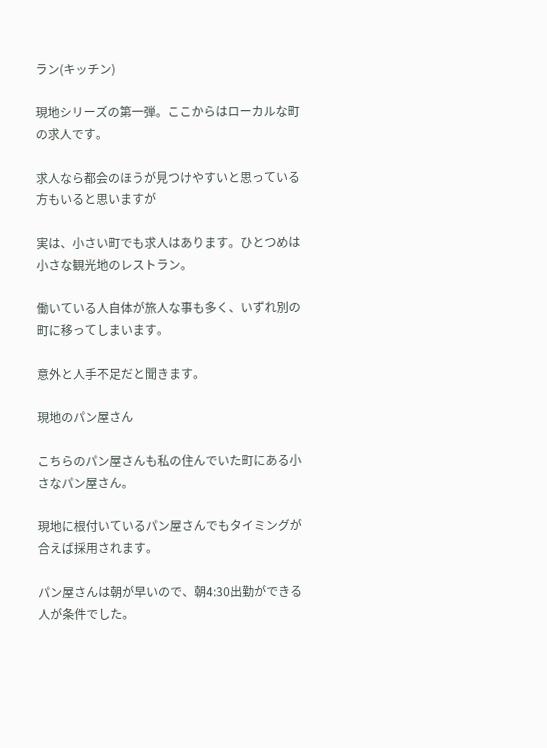ラン(キッチン)

現地シリーズの第一弾。ここからはローカルな町の求人です。

求人なら都会のほうが見つけやすいと思っている方もいると思いますが

実は、小さい町でも求人はあります。ひとつめは小さな観光地のレストラン。

働いている人自体が旅人な事も多く、いずれ別の町に移ってしまいます。

意外と人手不足だと聞きます。

現地のパン屋さん

こちらのパン屋さんも私の住んでいた町にある小さなパン屋さん。

現地に根付いているパン屋さんでもタイミングが合えば採用されます。

パン屋さんは朝が早いので、朝4:30出勤ができる人が条件でした。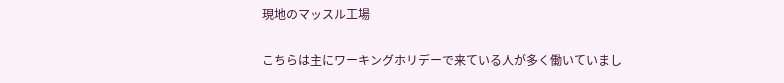現地のマッスル工場

こちらは主にワーキングホリデーで来ている人が多く働いていまし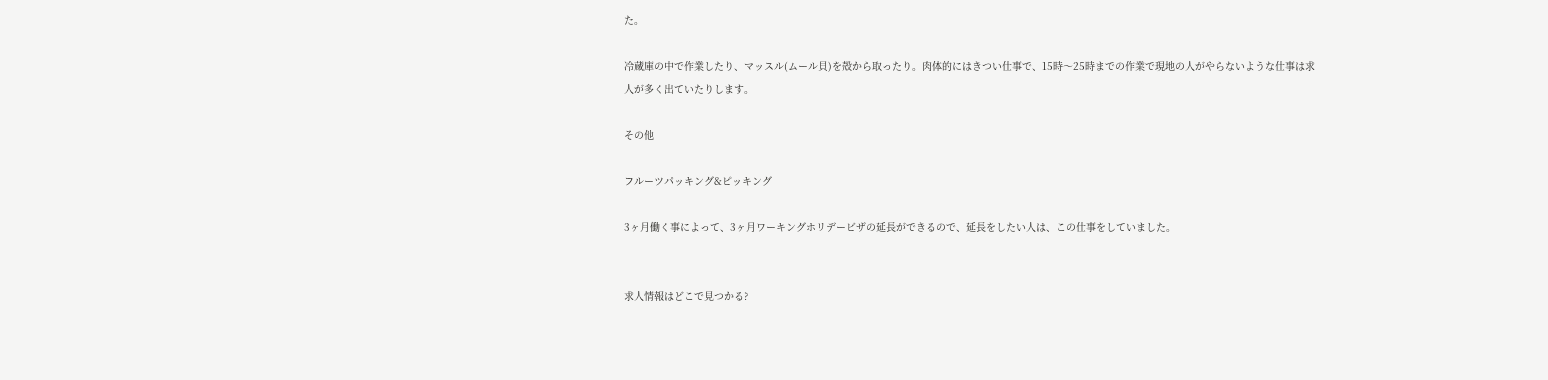た。

冷蔵庫の中で作業したり、マッスル(ムール貝)を殻から取ったり。肉体的にはきつい仕事で、15時〜25時までの作業で現地の人がやらないような仕事は求人が多く出ていたりします。

その他

フルーツパッキング&ピッキング

3ヶ月働く事によって、3ヶ月ワーキングホリデービザの延長ができるので、延長をしたい人は、この仕事をしていました。


求人情報はどこで見つかる?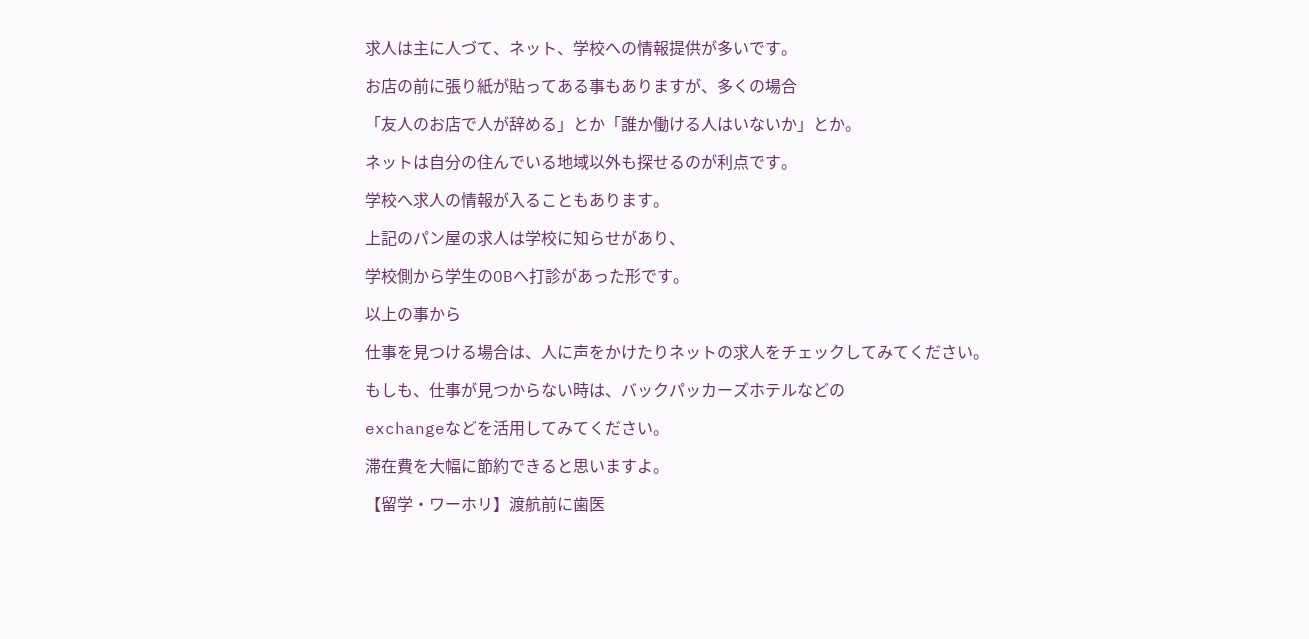求人は主に人づて、ネット、学校への情報提供が多いです。

お店の前に張り紙が貼ってある事もありますが、多くの場合

「友人のお店で人が辞める」とか「誰か働ける人はいないか」とか。

ネットは自分の住んでいる地域以外も探せるのが利点です。

学校へ求人の情報が入ることもあります。

上記のパン屋の求人は学校に知らせがあり、

学校側から学生のOBへ打診があった形です。

以上の事から

仕事を見つける場合は、人に声をかけたりネットの求人をチェックしてみてください。

もしも、仕事が見つからない時は、バックパッカーズホテルなどの

exchangeなどを活用してみてください。

滞在費を大幅に節約できると思いますよ。

【留学・ワーホリ】渡航前に歯医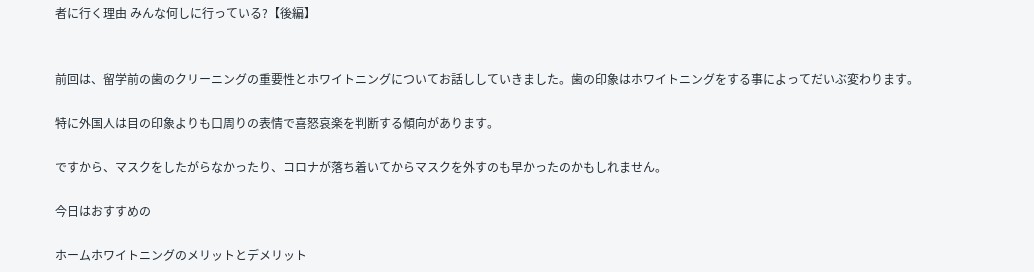者に行く理由 みんな何しに行っている?【後編】


前回は、留学前の歯のクリーニングの重要性とホワイトニングについてお話ししていきました。歯の印象はホワイトニングをする事によってだいぶ変わります。

特に外国人は目の印象よりも口周りの表情で喜怒哀楽を判断する傾向があります。

ですから、マスクをしたがらなかったり、コロナが落ち着いてからマスクを外すのも早かったのかもしれません。

今日はおすすめの

ホームホワイトニングのメリットとデメリット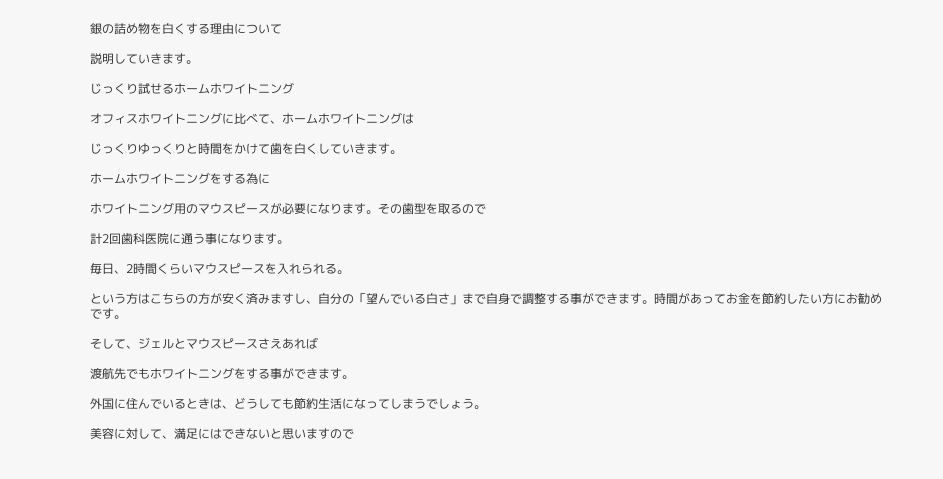銀の詰め物を白くする理由について

説明していきます。

じっくり試せるホームホワイトニング

オフィスホワイトニングに比べて、ホームホワイトニングは

じっくりゆっくりと時間をかけて歯を白くしていきます。

ホームホワイトニングをする為に

ホワイトニング用のマウスピースが必要になります。その歯型を取るので

計2回歯科医院に通う事になります。

毎日、2時間くらいマウスピースを入れられる。

という方はこちらの方が安く済みますし、自分の「望んでいる白さ」まで自身で調整する事ができます。時間があってお金を節約したい方にお勧めです。

そして、ジェルとマウスピースさえあれば

渡航先でもホワイトニングをする事ができます。

外国に住んでいるときは、どうしても節約生活になってしまうでしょう。

美容に対して、満足にはできないと思いますので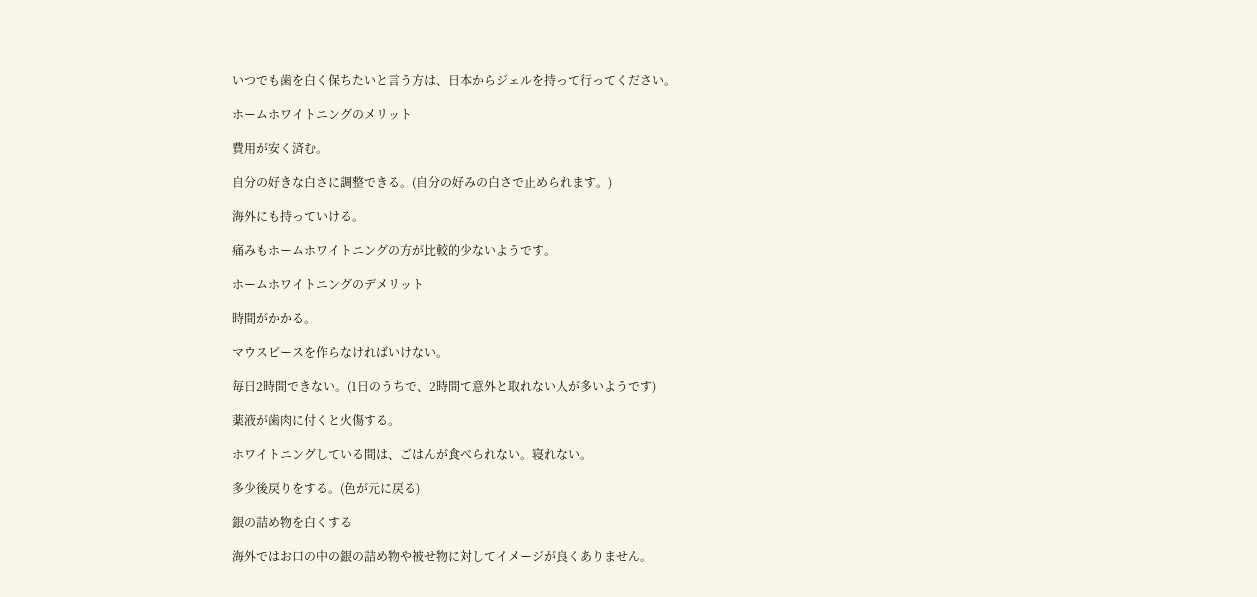いつでも歯を白く保ちたいと言う方は、日本からジェルを持って行ってください。

ホームホワイトニングのメリット

費用が安く済む。

自分の好きな白さに調整できる。(自分の好みの白さで止められます。)

海外にも持っていける。

痛みもホームホワイトニングの方が比較的少ないようです。

ホームホワイトニングのデメリット

時間がかかる。

マウスピースを作らなければいけない。

毎日2時間できない。(1日のうちで、2時間て意外と取れない人が多いようです)

薬液が歯肉に付くと火傷する。

ホワイトニングしている間は、ごはんが食べられない。寝れない。

多少後戻りをする。(色が元に戻る)

銀の詰め物を白くする

海外ではお口の中の銀の詰め物や被せ物に対してイメージが良くありません。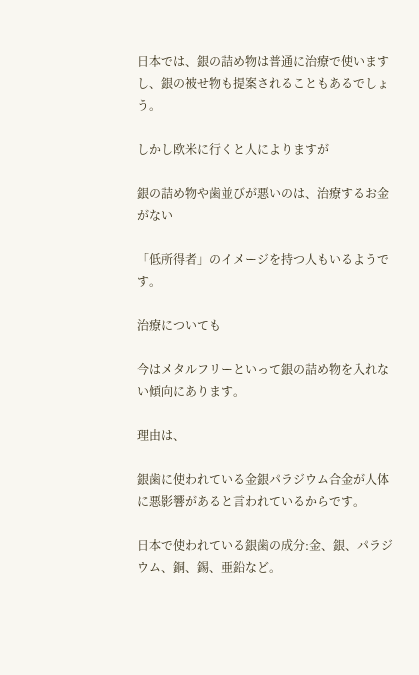日本では、銀の詰め物は普通に治療で使いますし、銀の被せ物も提案されることもあるでしょう。

しかし欧米に行くと人によりますが

銀の詰め物や歯並びが悪いのは、治療するお金がない

「低所得者」のイメージを持つ人もいるようです。

治療についても

今はメタルフリーといって銀の詰め物を入れない傾向にあります。

理由は、

銀歯に使われている金銀パラジウム合金が人体に悪影響があると言われているからです。

日本で使われている銀歯の成分:金、銀、パラジウム、銅、錫、亜鉛など。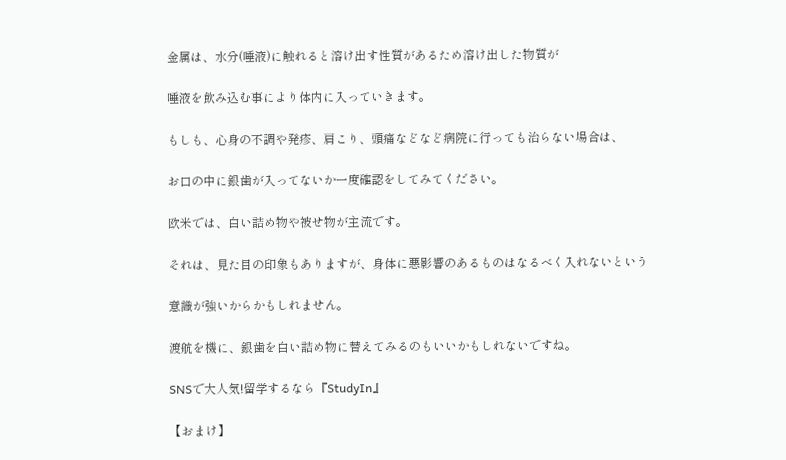金属は、水分(唾液)に触れると溶け出す性質があるため溶け出した物質が

唾液を飲み込む事により体内に入っていきます。

もしも、心身の不調や発疹、肩こり、頭痛などなど病院に行っても治らない場合は、

お口の中に銀歯が入ってないか一度確認をしてみてください。

欧米では、白い詰め物や被せ物が主流です。

それは、見た目の印象もありますが、身体に悪影響のあるものはなるべく入れないという

意識が強いからかもしれません。

渡航を機に、銀歯を白い詰め物に替えてみるのもいいかもしれないですね。

SNSで大人気!留学するなら『StudyIn』

【おまけ】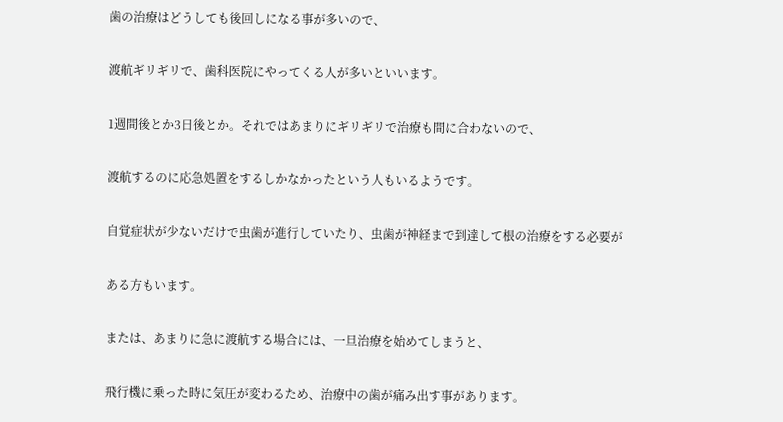歯の治療はどうしても後回しになる事が多いので、

渡航ギリギリで、歯科医院にやってくる人が多いといいます。

1週間後とか3日後とか。それではあまりにギリギリで治療も間に合わないので、

渡航するのに応急処置をするしかなかったという人もいるようです。

自覚症状が少ないだけで虫歯が進行していたり、虫歯が神経まで到達して根の治療をする必要が

ある方もいます。

または、あまりに急に渡航する場合には、一旦治療を始めてしまうと、

飛行機に乗った時に気圧が変わるため、治療中の歯が痛み出す事があります。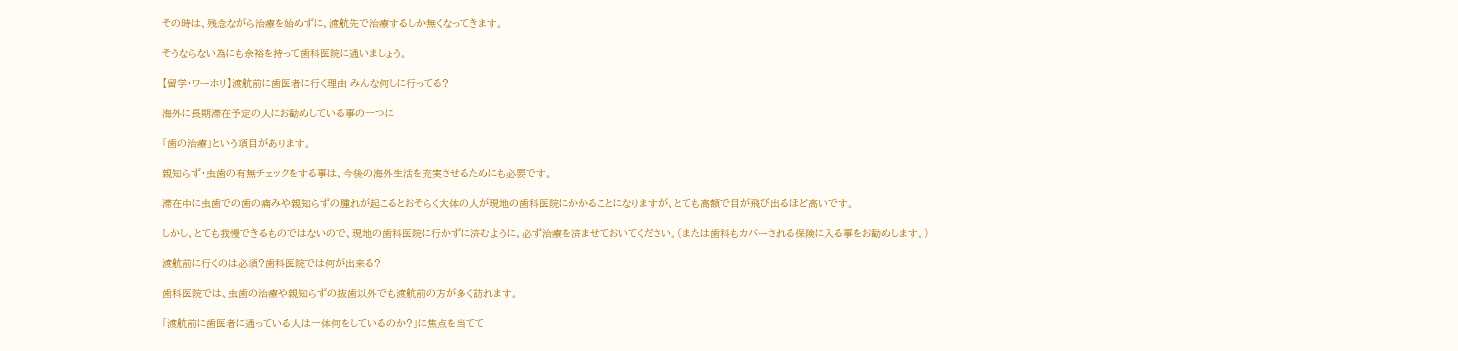その時は、残念ながら治療を始めずに、渡航先で治療するしか無くなってきます。

そうならない為にも余裕を持って歯科医院に通いましょう。

【留学・ワーホリ】渡航前に歯医者に行く理由 みんな何しに行ってる?

海外に長期滞在予定の人にお勧めしている事の一つに

「歯の治療」という項目があります。

親知らず・虫歯の有無チェックをする事は、今後の海外生活を充実させるためにも必要です。

滞在中に虫歯での歯の痛みや親知らずの腫れが起こるとおそらく大体の人が現地の歯科医院にかかることになりますが、とても高額で目が飛び出るほど高いです。

しかし、とても我慢できるものではないので、現地の歯科医院に行かずに済むように、必ず治療を済ませておいてください。(または歯科もカバーされる保険に入る事をお勧めします。)

渡航前に行くのは必須?歯科医院では何が出来る?

歯科医院では、虫歯の治療や親知らずの抜歯以外でも渡航前の方が多く訪れます。

「渡航前に歯医者に通っている人は一体何をしているのか?」に焦点を当てて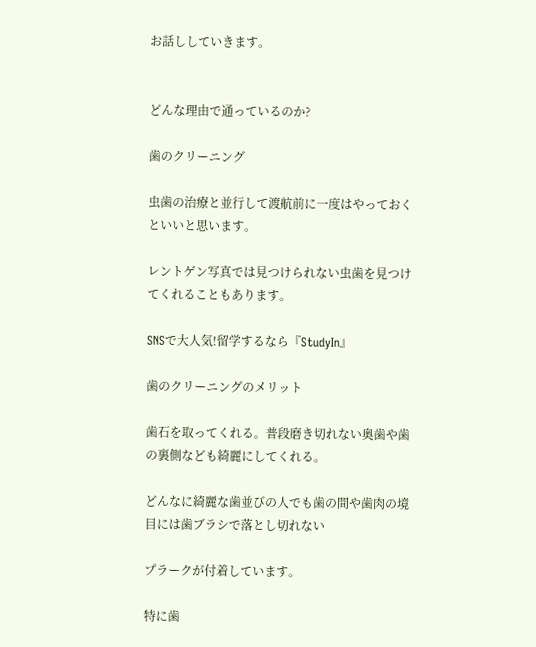お話ししていきます。


どんな理由で通っているのか?

歯のクリーニング

虫歯の治療と並行して渡航前に一度はやっておくといいと思います。

レントゲン写真では見つけられない虫歯を見つけてくれることもあります。

SNSで大人気!留学するなら『StudyIn』

歯のクリーニングのメリット

歯石を取ってくれる。普段磨き切れない奥歯や歯の裏側なども綺麗にしてくれる。

どんなに綺麗な歯並びの人でも歯の間や歯肉の境目には歯ブラシで落とし切れない

プラークが付着しています。

特に歯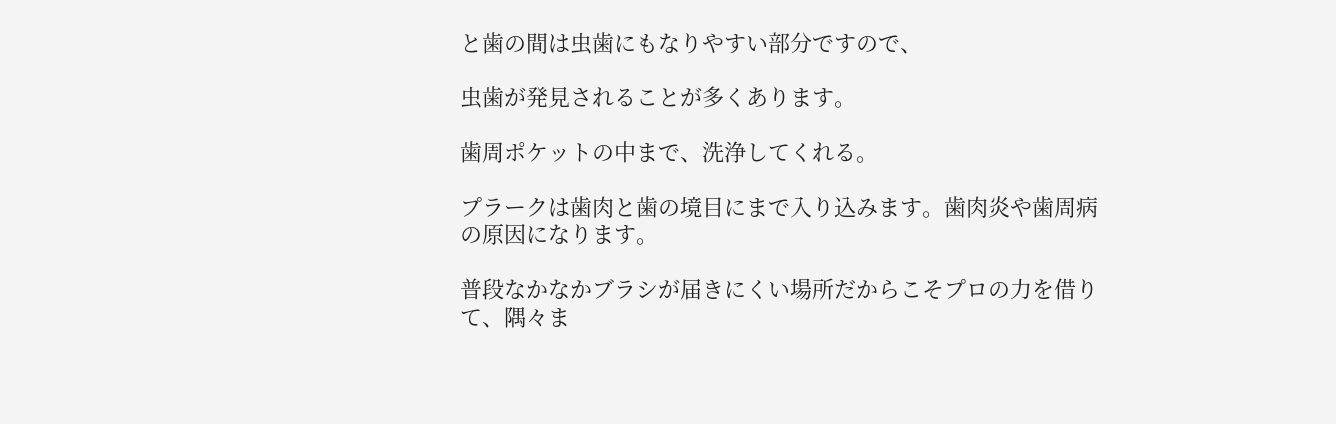と歯の間は虫歯にもなりやすい部分ですので、

虫歯が発見されることが多くあります。

歯周ポケットの中まで、洗浄してくれる。

プラークは歯肉と歯の境目にまで入り込みます。歯肉炎や歯周病の原因になります。

普段なかなかブラシが届きにくい場所だからこそプロの力を借りて、隅々ま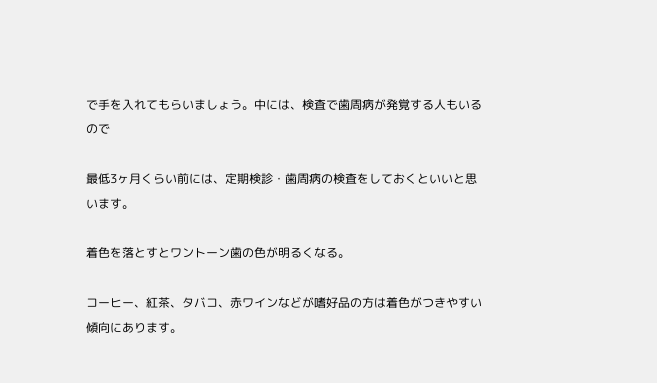で手を入れてもらいましょう。中には、検査で歯周病が発覚する人もいるので

最低3ヶ月くらい前には、定期検診・歯周病の検査をしておくといいと思います。

着色を落とすとワントーン歯の色が明るくなる。

コーヒー、紅茶、タバコ、赤ワインなどが嗜好品の方は着色がつきやすい傾向にあります。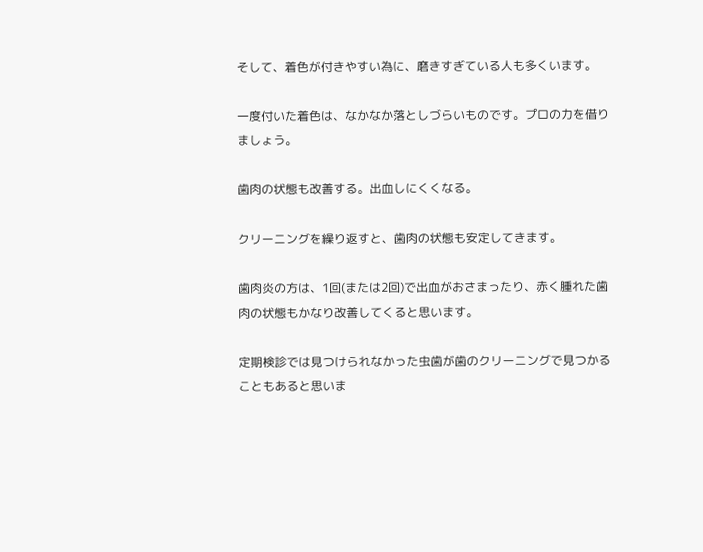そして、着色が付きやすい為に、磨きすぎている人も多くいます。

一度付いた着色は、なかなか落としづらいものです。プロの力を借りましょう。

歯肉の状態も改善する。出血しにくくなる。

クリーニングを繰り返すと、歯肉の状態も安定してきます。

歯肉炎の方は、1回(または2回)で出血がおさまったり、赤く腫れた歯肉の状態もかなり改善してくると思います。

定期検診では見つけられなかった虫歯が歯のクリーニングで見つかることもあると思いま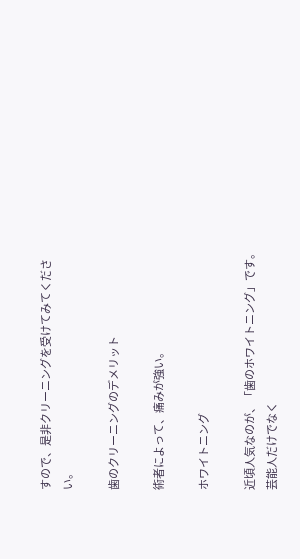すので、是非クリーニングを受けてみてください。

歯のクリーニングのデメリット

術者によって、痛みが強い。

ホワイトニング

近頃人気なのが、「歯のホワイトニング」です。芸能人だけでなく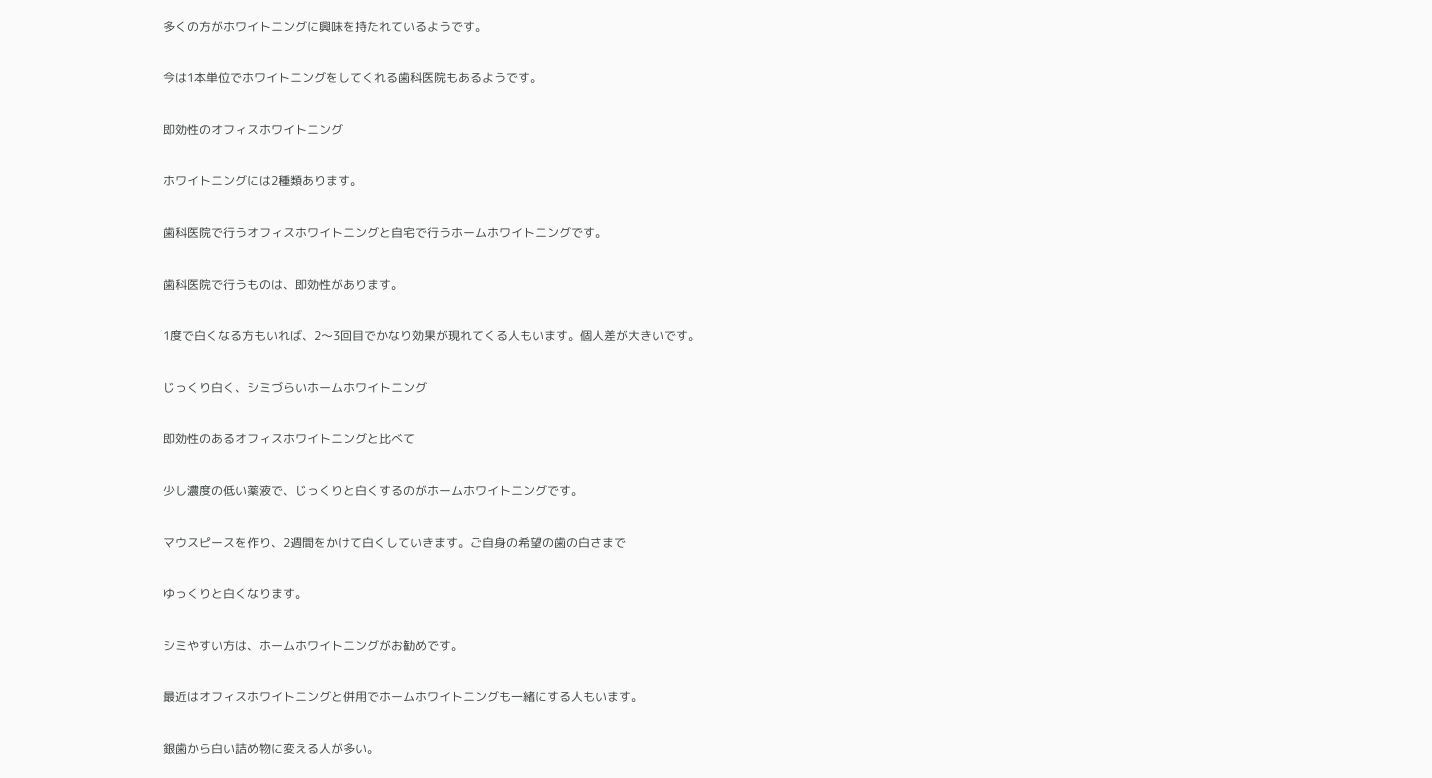多くの方がホワイトニングに興味を持たれているようです。

今は1本単位でホワイトニングをしてくれる歯科医院もあるようです。

即効性のオフィスホワイトニング

ホワイトニングには2種類あります。

歯科医院で行うオフィスホワイトニングと自宅で行うホームホワイトニングです。

歯科医院で行うものは、即効性があります。

1度で白くなる方もいれば、2〜3回目でかなり効果が現れてくる人もいます。個人差が大きいです。

じっくり白く、シミづらいホームホワイトニング

即効性のあるオフィスホワイトニングと比べて

少し濃度の低い薬液で、じっくりと白くするのがホームホワイトニングです。

マウスピースを作り、2週間をかけて白くしていきます。ご自身の希望の歯の白さまで

ゆっくりと白くなります。

シミやすい方は、ホームホワイトニングがお勧めです。

最近はオフィスホワイトニングと併用でホームホワイトニングも一緒にする人もいます。

銀歯から白い詰め物に変える人が多い。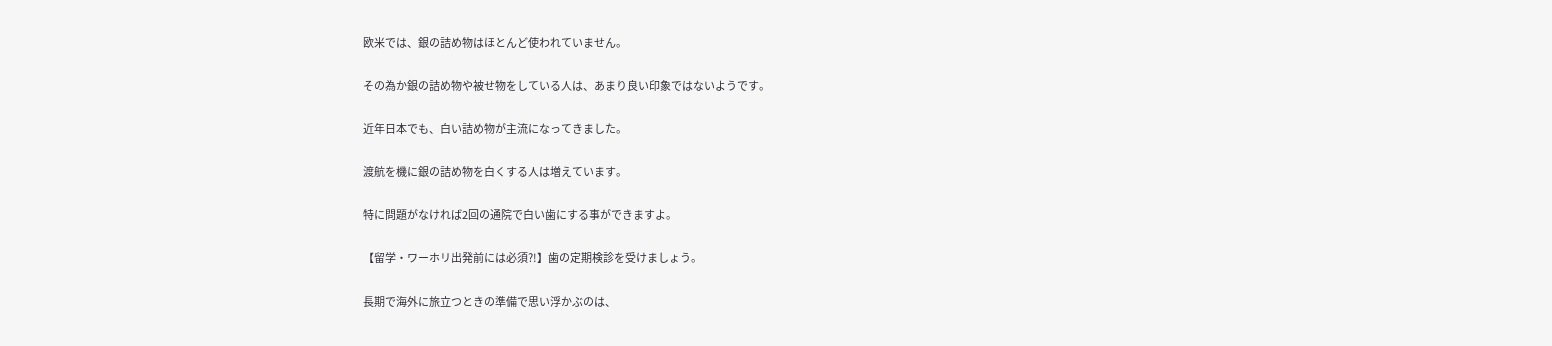欧米では、銀の詰め物はほとんど使われていません。

その為か銀の詰め物や被せ物をしている人は、あまり良い印象ではないようです。

近年日本でも、白い詰め物が主流になってきました。

渡航を機に銀の詰め物を白くする人は増えています。

特に問題がなければ2回の通院で白い歯にする事ができますよ。

【留学・ワーホリ出発前には必須?!】歯の定期検診を受けましょう。

長期で海外に旅立つときの準備で思い浮かぶのは、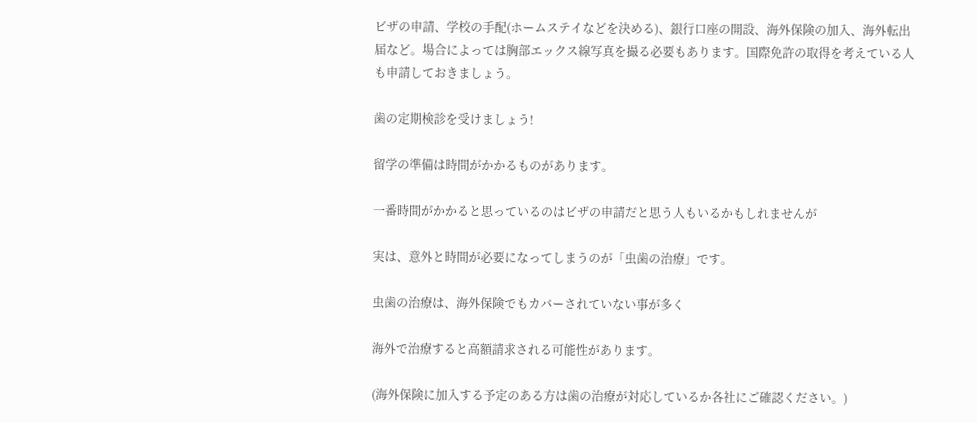ビザの申請、学校の手配(ホームステイなどを決める)、銀行口座の開設、海外保険の加入、海外転出届など。場合によっては胸部エックス線写真を撮る必要もあります。国際免許の取得を考えている人も申請しておきましょう。

歯の定期検診を受けましょう!

留学の準備は時間がかかるものがあります。

一番時間がかかると思っているのはビザの申請だと思う人もいるかもしれませんが

実は、意外と時間が必要になってしまうのが「虫歯の治療」です。

虫歯の治療は、海外保険でもカバーされていない事が多く

海外で治療すると高額請求される可能性があります。

(海外保険に加入する予定のある方は歯の治療が対応しているか各社にご確認ください。)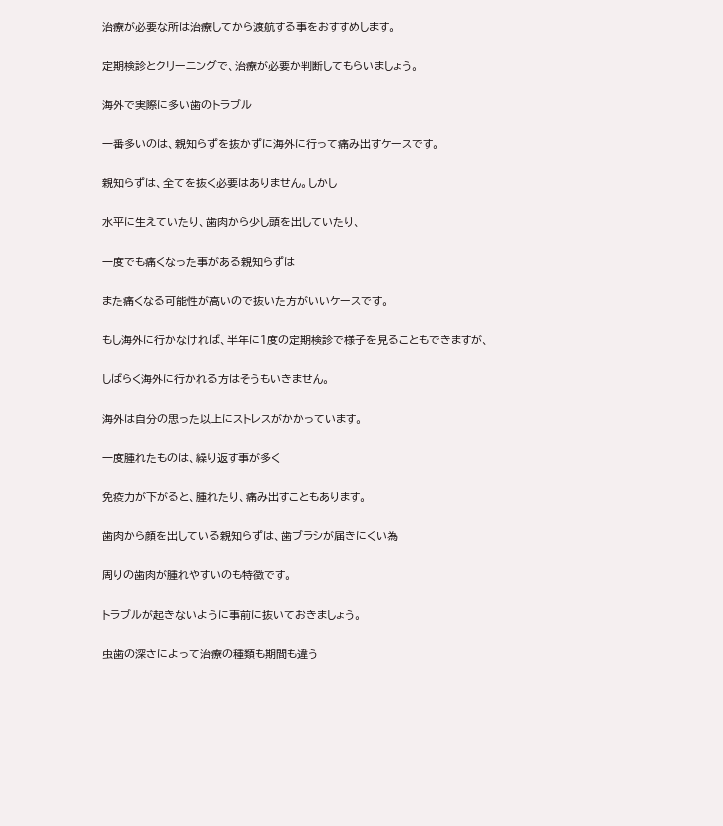治療が必要な所は治療してから渡航する事をおすすめします。

定期検診とクリーニングで、治療が必要か判断してもらいましょう。

海外で実際に多い歯のトラブル

一番多いのは、親知らずを抜かずに海外に行って痛み出すケースです。

親知らずは、全てを抜く必要はありません。しかし

水平に生えていたり、歯肉から少し頭を出していたり、

一度でも痛くなった事がある親知らずは

また痛くなる可能性が高いので抜いた方がいいケースです。

もし海外に行かなければ、半年に1度の定期検診で様子を見ることもできますが、

しばらく海外に行かれる方はそうもいきません。

海外は自分の思った以上にストレスがかかっています。

一度腫れたものは、繰り返す事が多く

免疫力が下がると、腫れたり、痛み出すこともあります。

歯肉から顔を出している親知らずは、歯ブラシが届きにくい為

周りの歯肉が腫れやすいのも特徴です。

トラブルが起きないように事前に抜いておきましょう。

虫歯の深さによって治療の種類も期間も違う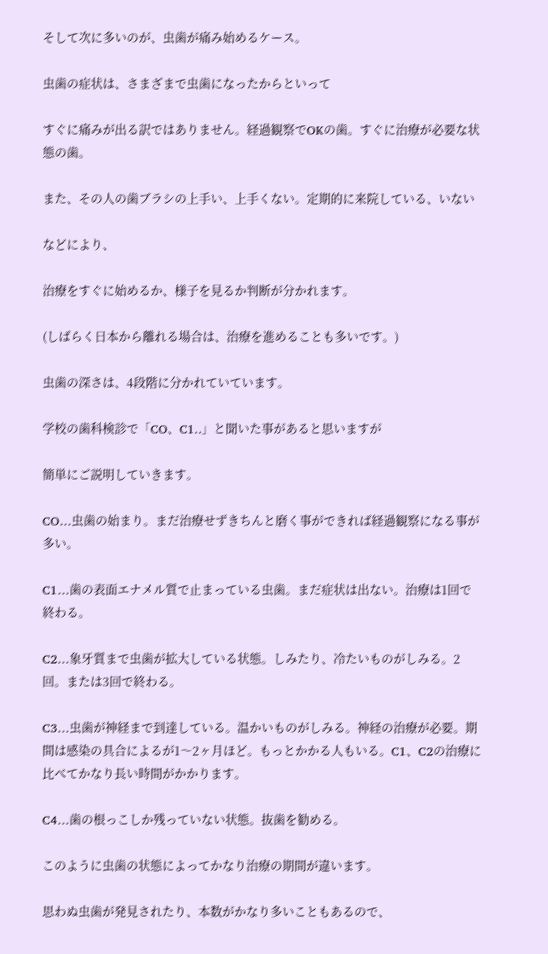そして次に多いのが、虫歯が痛み始めるケース。

虫歯の症状は、さまざまで虫歯になったからといって

すぐに痛みが出る訳ではありません。経過観察でOKの歯。すぐに治療が必要な状態の歯。

また、その人の歯ブラシの上手い、上手くない。定期的に来院している、いない

などにより、

治療をすぐに始めるか、様子を見るか判断が分かれます。

(しばらく日本から離れる場合は、治療を進めることも多いです。)

虫歯の深さは、4段階に分かれていています。

学校の歯科検診で「CO、C1‥」と聞いた事があると思いますが

簡単にご説明していきます。

CO…虫歯の始まり。まだ治療せずきちんと磨く事ができれば経過観察になる事が多い。

C1…歯の表面エナメル質で止まっている虫歯。まだ症状は出ない。治療は1回で終わる。

C2…象牙質まで虫歯が拡大している状態。しみたり、冷たいものがしみる。2回。または3回で終わる。

C3…虫歯が神経まで到達している。温かいものがしみる。神経の治療が必要。期間は感染の具合によるが1〜2ヶ月ほど。もっとかかる人もいる。C1、C2の治療に比べてかなり長い時間がかかります。

C4…歯の根っこしか残っていない状態。抜歯を勧める。

このように虫歯の状態によってかなり治療の期間が違います。

思わぬ虫歯が発見されたり、本数がかなり多いこともあるので、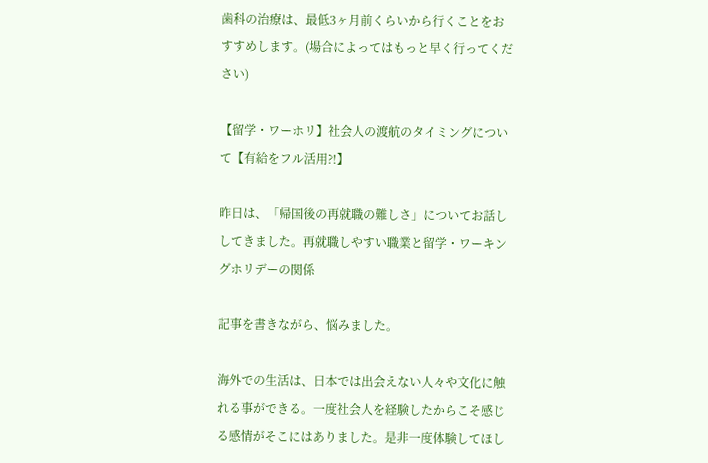歯科の治療は、最低3ヶ月前くらいから行くことをおすすめします。(場合によってはもっと早く行ってください)

【留学・ワーホリ】社会人の渡航のタイミングについて【有給をフル活用?!】

昨日は、「帰国後の再就職の難しさ」についてお話ししてきました。再就職しやすい職業と留学・ワーキングホリデーの関係

記事を書きながら、悩みました。

海外での生活は、日本では出会えない人々や文化に触れる事ができる。一度社会人を経験したからこそ感じる感情がそこにはありました。是非一度体験してほし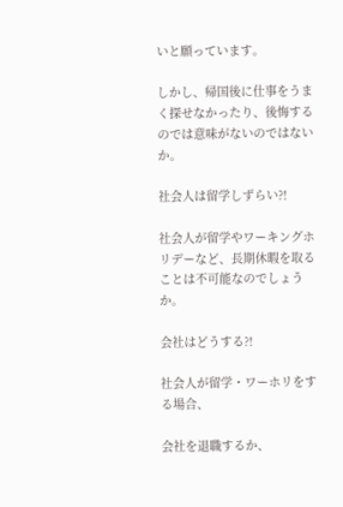いと願っています。

しかし、帰国後に仕事をうまく探せなかったり、後悔するのでは意味がないのではないか。

社会人は留学しずらい?!

社会人が留学やワーキングホリデーなど、長期休暇を取ることは不可能なのでしょうか。

会社はどうする?!

社会人が留学・ワーホリをする場合、

会社を退職するか、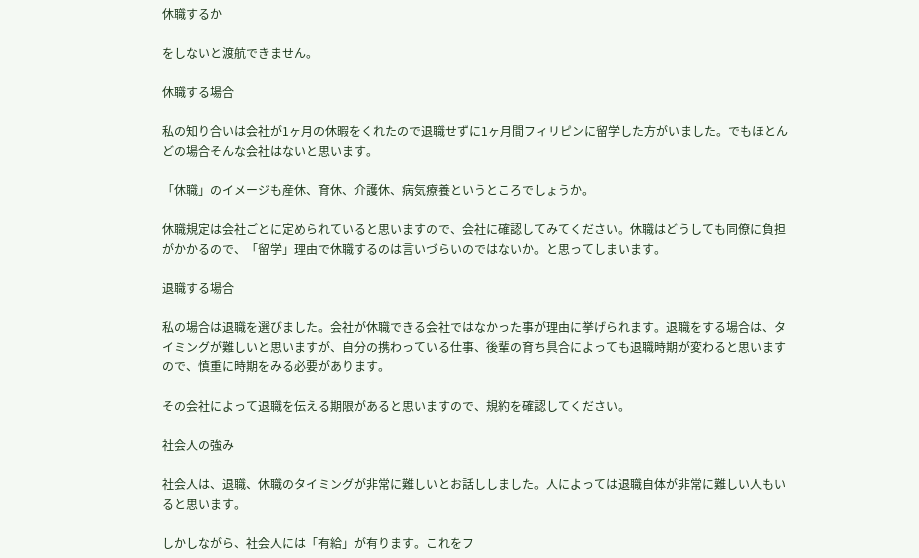休職するか

をしないと渡航できません。

休職する場合

私の知り合いは会社が1ヶ月の休暇をくれたので退職せずに1ヶ月間フィリピンに留学した方がいました。でもほとんどの場合そんな会社はないと思います。

「休職」のイメージも産休、育休、介護休、病気療養というところでしょうか。

休職規定は会社ごとに定められていると思いますので、会社に確認してみてください。休職はどうしても同僚に負担がかかるので、「留学」理由で休職するのは言いづらいのではないか。と思ってしまいます。

退職する場合

私の場合は退職を選びました。会社が休職できる会社ではなかった事が理由に挙げられます。退職をする場合は、タイミングが難しいと思いますが、自分の携わっている仕事、後輩の育ち具合によっても退職時期が変わると思いますので、慎重に時期をみる必要があります。

その会社によって退職を伝える期限があると思いますので、規約を確認してください。

社会人の強み

社会人は、退職、休職のタイミングが非常に難しいとお話ししました。人によっては退職自体が非常に難しい人もいると思います。

しかしながら、社会人には「有給」が有ります。これをフ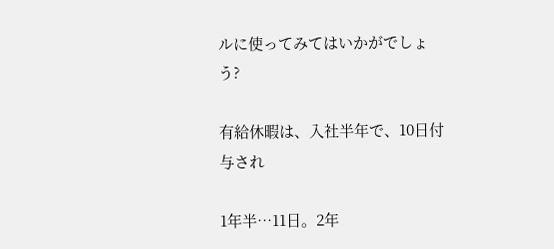ルに使ってみてはいかがでしょう?

有給休暇は、入社半年で、10日付与され

1年半…11日。2年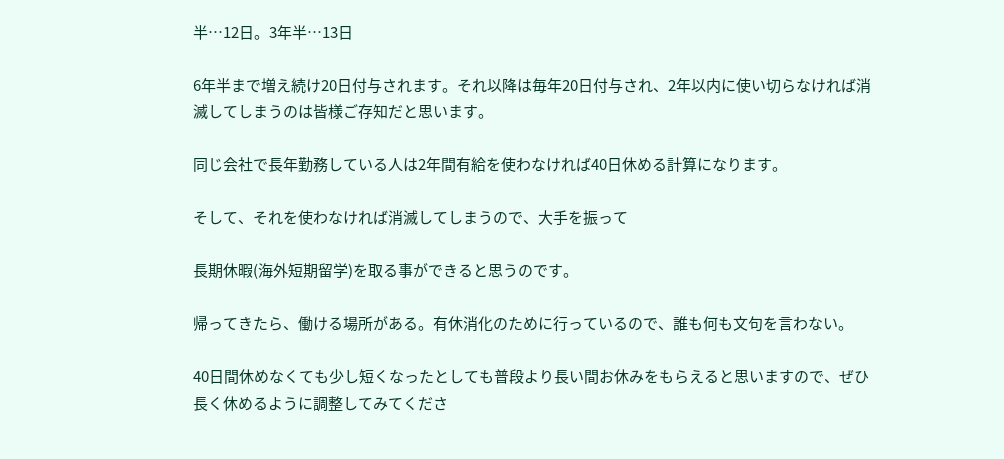半…12日。3年半…13日

6年半まで増え続け20日付与されます。それ以降は毎年20日付与され、2年以内に使い切らなければ消滅してしまうのは皆様ご存知だと思います。

同じ会社で長年勤務している人は2年間有給を使わなければ40日休める計算になります。

そして、それを使わなければ消滅してしまうので、大手を振って

長期休暇(海外短期留学)を取る事ができると思うのです。

帰ってきたら、働ける場所がある。有休消化のために行っているので、誰も何も文句を言わない。

40日間休めなくても少し短くなったとしても普段より長い間お休みをもらえると思いますので、ぜひ長く休めるように調整してみてくださ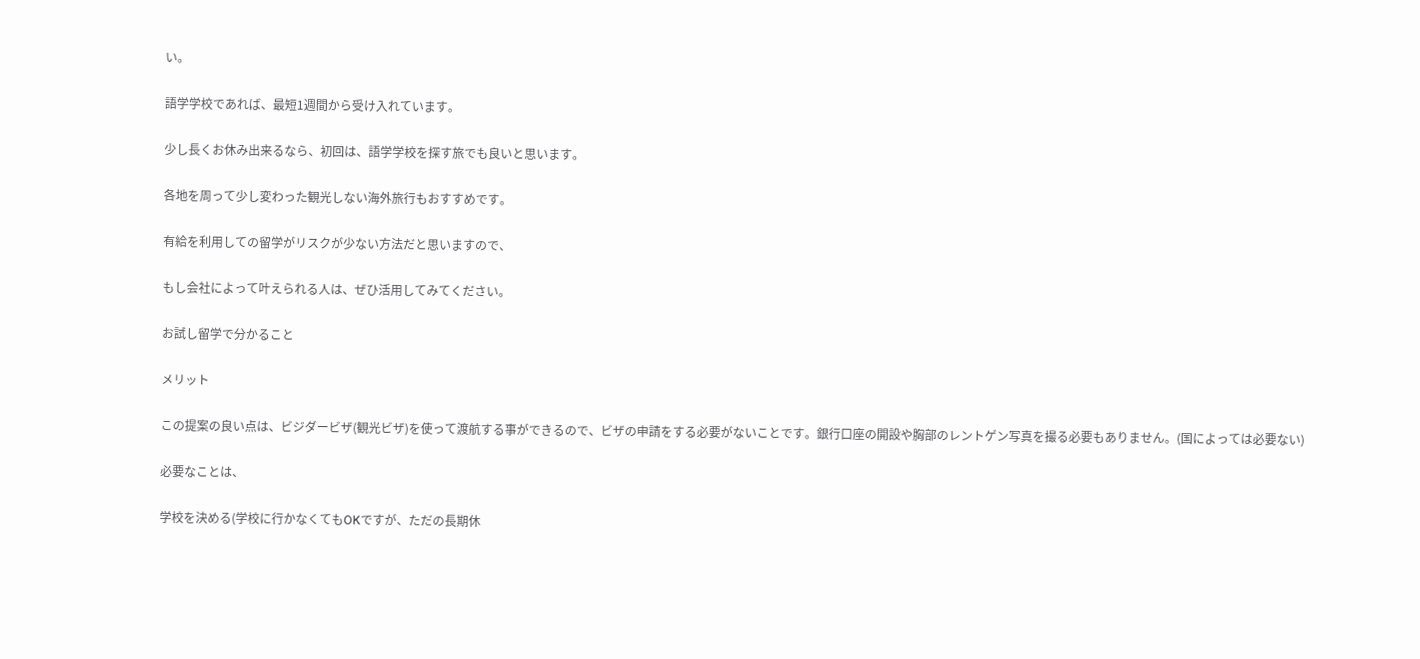い。

語学学校であれば、最短1週間から受け入れています。

少し長くお休み出来るなら、初回は、語学学校を探す旅でも良いと思います。

各地を周って少し変わった観光しない海外旅行もおすすめです。

有給を利用しての留学がリスクが少ない方法だと思いますので、

もし会社によって叶えられる人は、ぜひ活用してみてください。

お試し留学で分かること

メリット

この提案の良い点は、ビジダービザ(観光ビザ)を使って渡航する事ができるので、ビザの申請をする必要がないことです。銀行口座の開設や胸部のレントゲン写真を撮る必要もありません。(国によっては必要ない)

必要なことは、

学校を決める(学校に行かなくてもOKですが、ただの長期休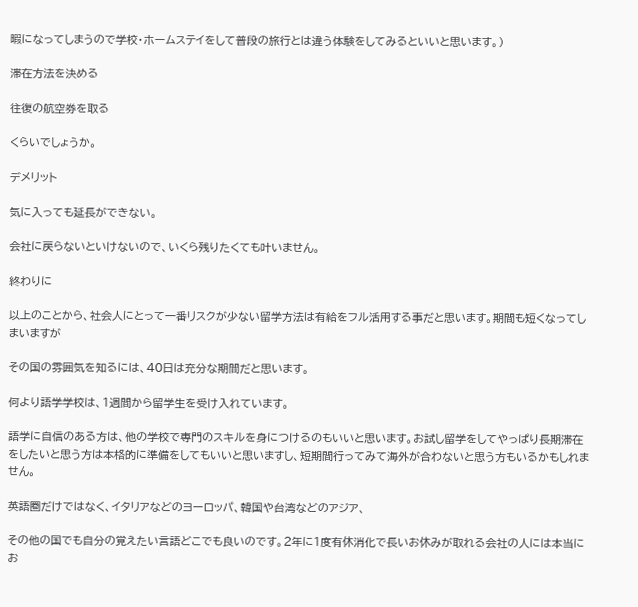暇になってしまうので学校・ホームステイをして普段の旅行とは違う体験をしてみるといいと思います。)

滞在方法を決める

往復の航空券を取る

くらいでしょうか。

デメリット

気に入っても延長ができない。

会社に戻らないといけないので、いくら残りたくても叶いません。

終わりに

以上のことから、社会人にとって一番リスクが少ない留学方法は有給をフル活用する事だと思います。期間も短くなってしまいますが

その国の雰囲気を知るには、40日は充分な期間だと思います。

何より語学学校は、1週間から留学生を受け入れています。

語学に自信のある方は、他の学校で専門のスキルを身につけるのもいいと思います。お試し留学をしてやっぱり長期滞在をしたいと思う方は本格的に準備をしてもいいと思いますし、短期間行ってみて海外が合わないと思う方もいるかもしれません。

英語圏だけではなく、イタリアなどのヨーロッパ、韓国や台湾などのアジア、

その他の国でも自分の覚えたい言語どこでも良いのです。2年に1度有休消化で長いお休みが取れる会社の人には本当にお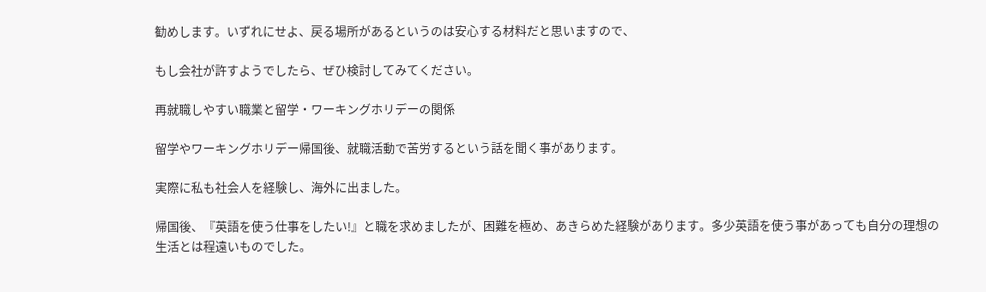勧めします。いずれにせよ、戻る場所があるというのは安心する材料だと思いますので、

もし会社が許すようでしたら、ぜひ検討してみてください。

再就職しやすい職業と留学・ワーキングホリデーの関係

留学やワーキングホリデー帰国後、就職活動で苦労するという話を聞く事があります。

実際に私も社会人を経験し、海外に出ました。

帰国後、『英語を使う仕事をしたい!』と職を求めましたが、困難を極め、あきらめた経験があります。多少英語を使う事があっても自分の理想の生活とは程遠いものでした。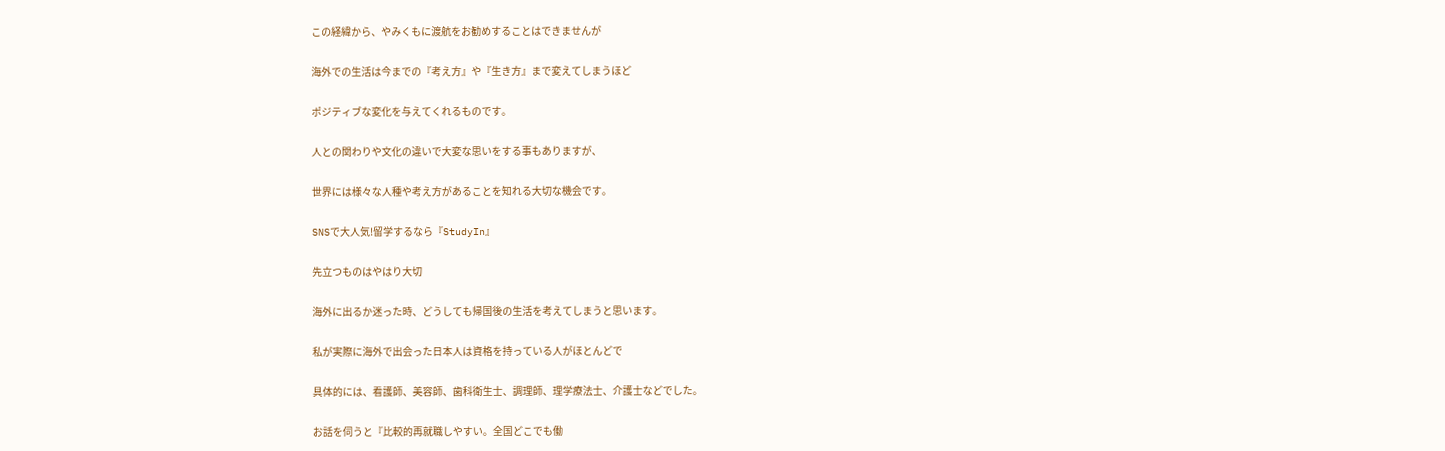この経緯から、やみくもに渡航をお勧めすることはできませんが

海外での生活は今までの『考え方』や『生き方』まで変えてしまうほど

ポジティブな変化を与えてくれるものです。

人との関わりや文化の違いで大変な思いをする事もありますが、

世界には様々な人種や考え方があることを知れる大切な機会です。

SNSで大人気!留学するなら『StudyIn』

先立つものはやはり大切

海外に出るか迷った時、どうしても帰国後の生活を考えてしまうと思います。

私が実際に海外で出会った日本人は資格を持っている人がほとんどで

具体的には、看護師、美容師、歯科衛生士、調理師、理学療法士、介護士などでした。

お話を伺うと『比較的再就職しやすい。全国どこでも働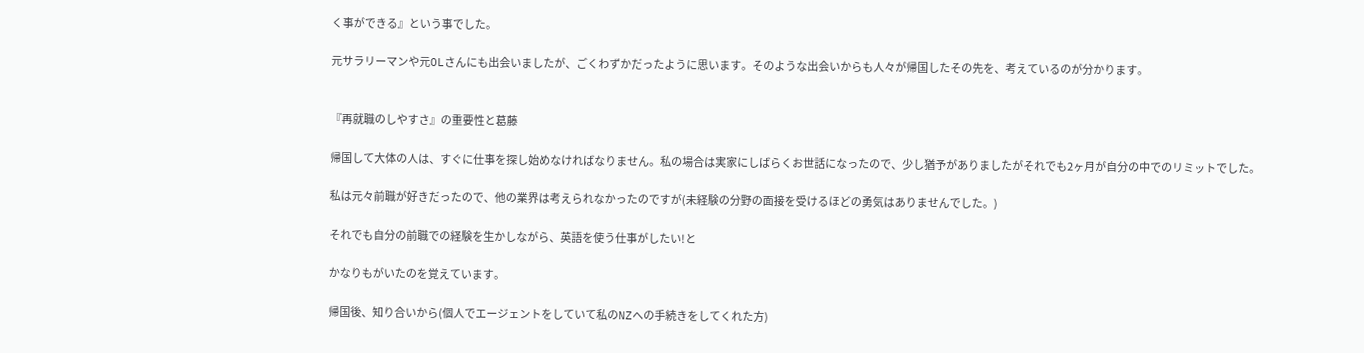く事ができる』という事でした。

元サラリーマンや元OLさんにも出会いましたが、ごくわずかだったように思います。そのような出会いからも人々が帰国したその先を、考えているのが分かります。


『再就職のしやすさ』の重要性と葛藤

帰国して大体の人は、すぐに仕事を探し始めなければなりません。私の場合は実家にしばらくお世話になったので、少し猶予がありましたがそれでも2ヶ月が自分の中でのリミットでした。

私は元々前職が好きだったので、他の業界は考えられなかったのですが(未経験の分野の面接を受けるほどの勇気はありませんでした。)

それでも自分の前職での経験を生かしながら、英語を使う仕事がしたい!と

かなりもがいたのを覚えています。

帰国後、知り合いから(個人でエージェントをしていて私のNZへの手続きをしてくれた方)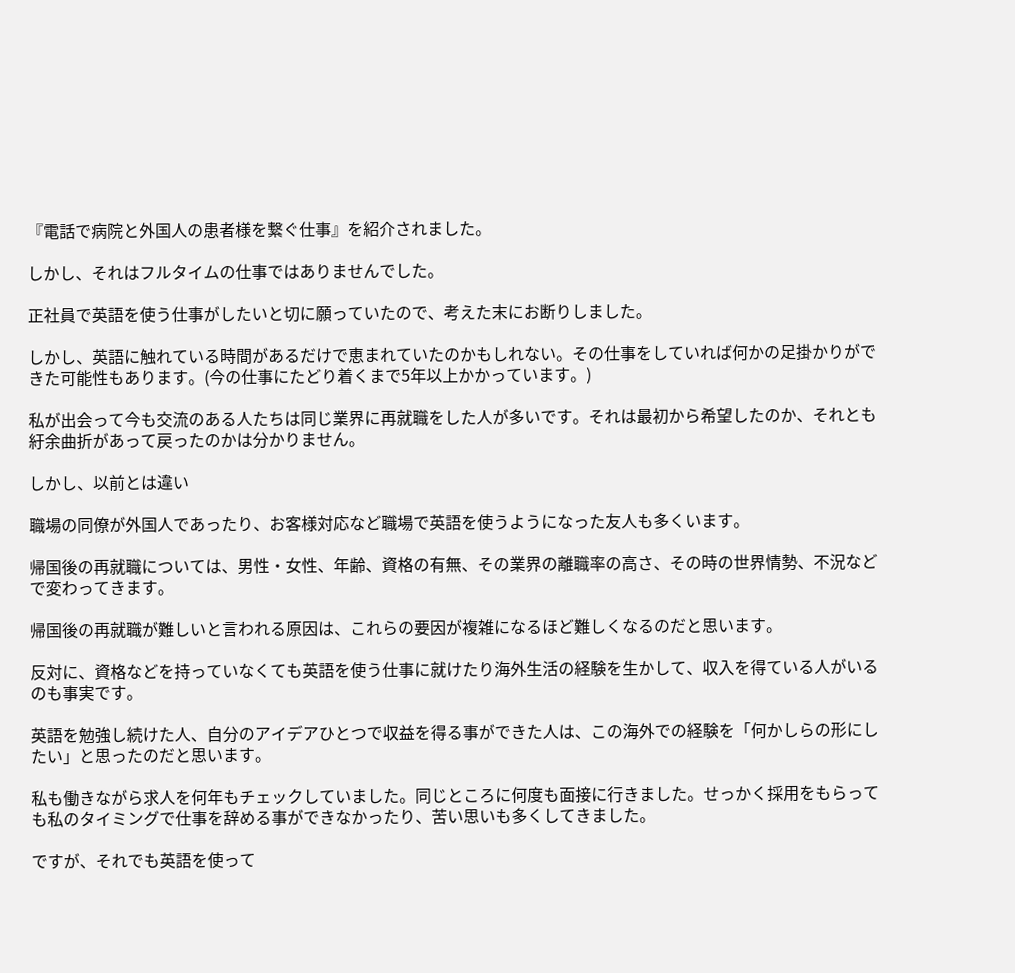『電話で病院と外国人の患者様を繋ぐ仕事』を紹介されました。

しかし、それはフルタイムの仕事ではありませんでした。

正社員で英語を使う仕事がしたいと切に願っていたので、考えた末にお断りしました。

しかし、英語に触れている時間があるだけで恵まれていたのかもしれない。その仕事をしていれば何かの足掛かりができた可能性もあります。(今の仕事にたどり着くまで5年以上かかっています。)

私が出会って今も交流のある人たちは同じ業界に再就職をした人が多いです。それは最初から希望したのか、それとも紆余曲折があって戻ったのかは分かりません。

しかし、以前とは違い

職場の同僚が外国人であったり、お客様対応など職場で英語を使うようになった友人も多くいます。

帰国後の再就職については、男性・女性、年齢、資格の有無、その業界の離職率の高さ、その時の世界情勢、不況などで変わってきます。

帰国後の再就職が難しいと言われる原因は、これらの要因が複雑になるほど難しくなるのだと思います。

反対に、資格などを持っていなくても英語を使う仕事に就けたり海外生活の経験を生かして、収入を得ている人がいるのも事実です。

英語を勉強し続けた人、自分のアイデアひとつで収益を得る事ができた人は、この海外での経験を「何かしらの形にしたい」と思ったのだと思います。

私も働きながら求人を何年もチェックしていました。同じところに何度も面接に行きました。せっかく採用をもらっても私のタイミングで仕事を辞める事ができなかったり、苦い思いも多くしてきました。

ですが、それでも英語を使って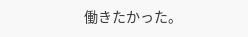働きたかった。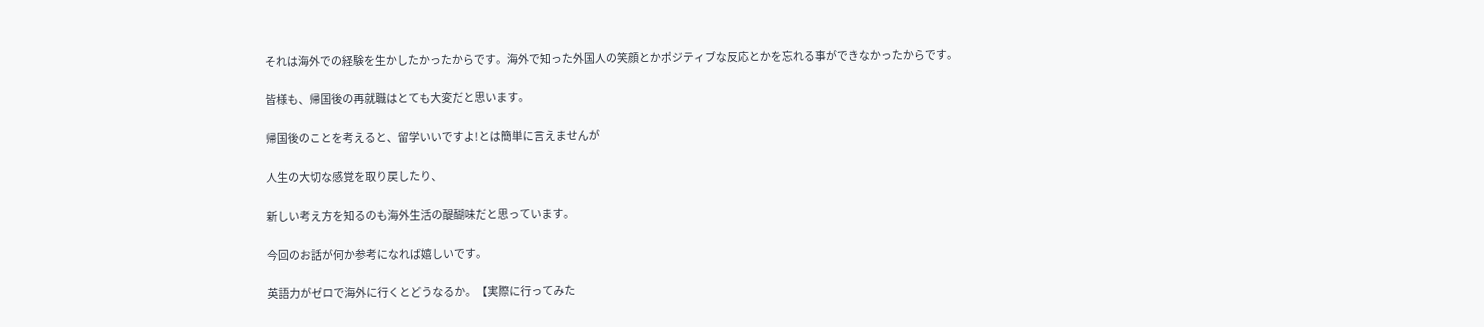それは海外での経験を生かしたかったからです。海外で知った外国人の笑顔とかポジティブな反応とかを忘れる事ができなかったからです。

皆様も、帰国後の再就職はとても大変だと思います。

帰国後のことを考えると、留学いいですよ!とは簡単に言えませんが

人生の大切な感覚を取り戻したり、

新しい考え方を知るのも海外生活の醍醐味だと思っています。

今回のお話が何か参考になれば嬉しいです。

英語力がゼロで海外に行くとどうなるか。【実際に行ってみた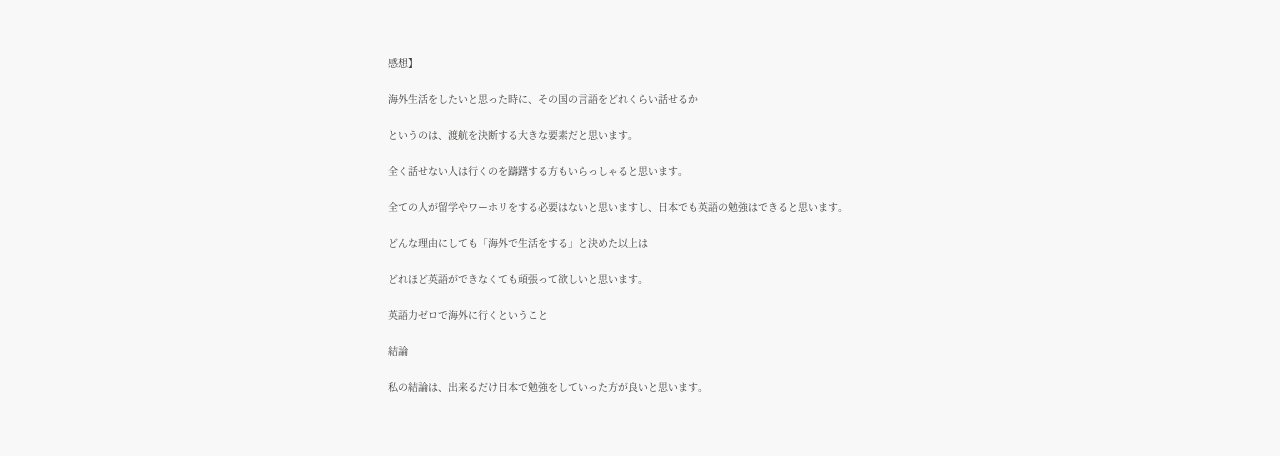感想】

海外生活をしたいと思った時に、その国の言語をどれくらい話せるか

というのは、渡航を決断する大きな要素だと思います。

全く話せない人は行くのを躊躇する方もいらっしゃると思います。

全ての人が留学やワーホリをする必要はないと思いますし、日本でも英語の勉強はできると思います。

どんな理由にしても「海外で生活をする」と決めた以上は

どれほど英語ができなくても頑張って欲しいと思います。

英語力ゼロで海外に行くということ

結論

私の結論は、出来るだけ日本で勉強をしていった方が良いと思います。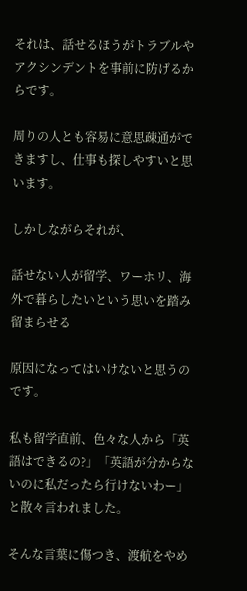それは、話せるほうがトラブルやアクシンデントを事前に防げるからです。

周りの人とも容易に意思疎通ができますし、仕事も探しやすいと思います。

しかしながらそれが、

話せない人が留学、ワーホリ、海外で暮らしたいという思いを踏み留まらせる

原因になってはいけないと思うのです。

私も留学直前、色々な人から「英語はできるの?」「英語が分からないのに私だったら行けないわー」と散々言われました。

そんな言葉に傷つき、渡航をやめ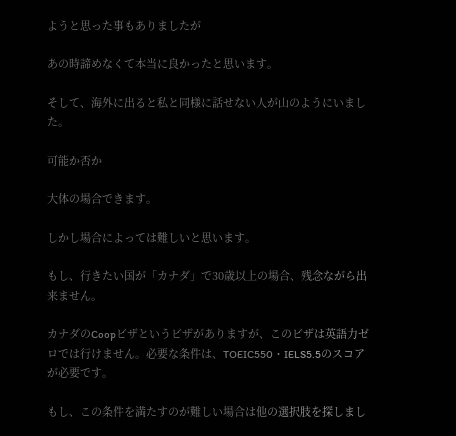ようと思った事もありましたが

あの時諦めなくて本当に良かったと思います。

そして、海外に出ると私と同様に話せない人が山のようにいました。

可能か否か

大体の場合できます。

しかし場合によっては難しいと思います。

もし、行きたい国が「カナダ」で30歳以上の場合、残念ながら出来ません。

カナダのCoopビザというビザがありますが、このビザは英語力ゼロでは行けません。必要な条件は、TOEIC550・IELS5.5のスコアが必要です。

もし、この条件を満たすのが難しい場合は他の選択肢を探しまし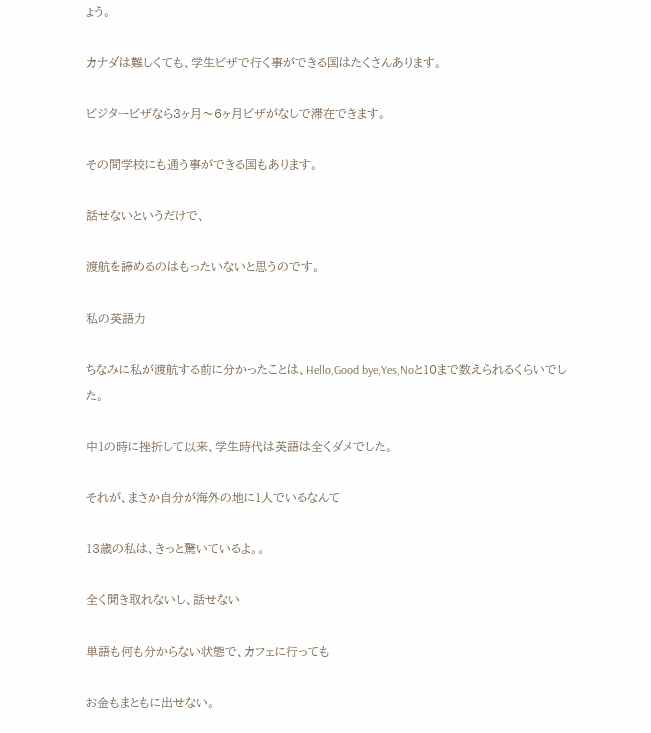ょう。

カナダは難しくても、学生ビザで行く事ができる国はたくさんあります。

ビジタービザなら3ヶ月〜6ヶ月ビザがなしで滞在できます。

その間学校にも通う事ができる国もあります。

話せないというだけで、

渡航を諦めるのはもったいないと思うのです。

私の英語力

ちなみに私が渡航する前に分かったことは、Hello,Good bye,Yes,Noと10まで数えられるくらいでした。

中1の時に挫折して以来、学生時代は英語は全くダメでした。

それが、まさか自分が海外の地に1人でいるなんて

13歳の私は、きっと驚いているよ。。

全く聞き取れないし、話せない

単語も何も分からない状態で、カフェに行っても

お金もまともに出せない。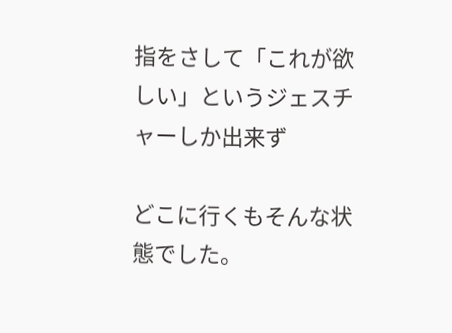指をさして「これが欲しい」というジェスチャーしか出来ず

どこに行くもそんな状態でした。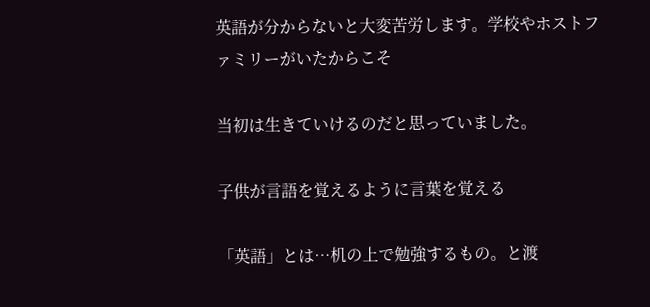英語が分からないと大変苦労します。学校やホストファミリーがいたからこそ

当初は生きていけるのだと思っていました。

子供が言語を覚えるように言葉を覚える

「英語」とは…机の上で勉強するもの。と渡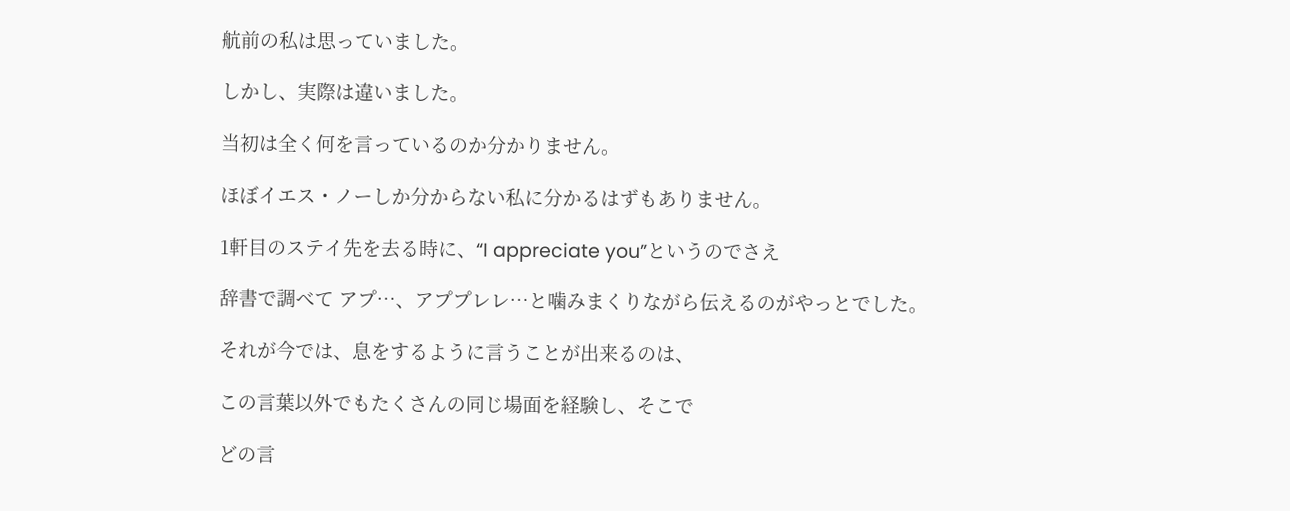航前の私は思っていました。

しかし、実際は違いました。

当初は全く何を言っているのか分かりません。

ほぼイエス・ノーしか分からない私に分かるはずもありません。

1軒目のステイ先を去る時に、“I appreciate you”というのでさえ

辞書で調べて アプ…、アププレレ…と噛みまくりながら伝えるのがやっとでした。

それが今では、息をするように言うことが出来るのは、

この言葉以外でもたくさんの同じ場面を経験し、そこで

どの言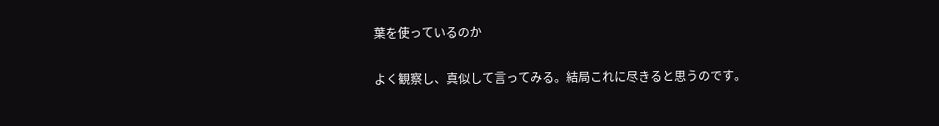葉を使っているのか

よく観察し、真似して言ってみる。結局これに尽きると思うのです。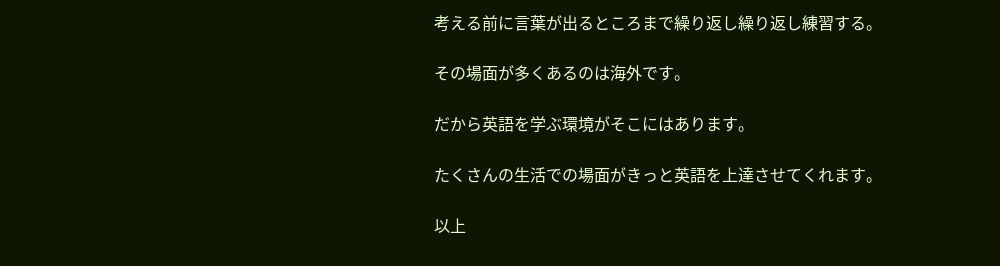考える前に言葉が出るところまで繰り返し繰り返し練習する。

その場面が多くあるのは海外です。

だから英語を学ぶ環境がそこにはあります。

たくさんの生活での場面がきっと英語を上達させてくれます。

以上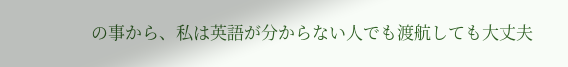の事から、私は英語が分からない人でも渡航しても大丈夫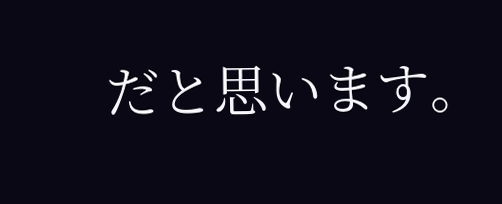だと思います。